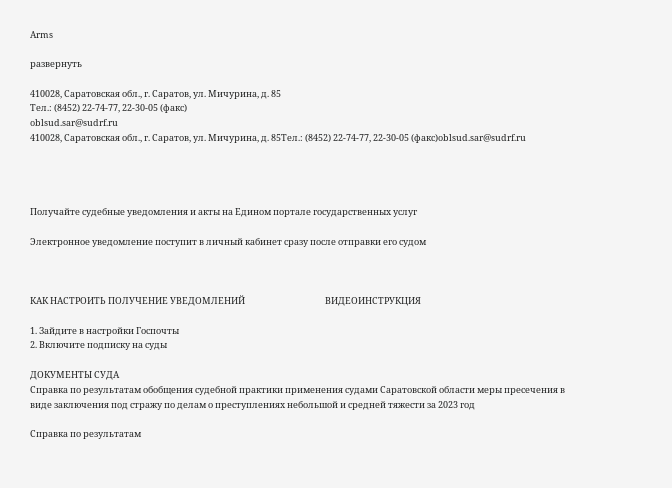Arms

развернуть

410028, Саратовская обл., г. Саратов, ул. Мичурина, д. 85
Тел.: (8452) 22-74-77, 22-30-05 (факс)
oblsud.sar@sudrf.ru
410028, Саратовская обл., г. Саратов, ул. Мичурина, д. 85Тел.: (8452) 22-74-77, 22-30-05 (факс)oblsud.sar@sudrf.ru




Получайте судебные уведомления и акты на Едином портале государственных услуг

Электронное уведомление поступит в личный кабинет сразу после отправки его судом



КАК НАСТРОИТЬ ПОЛУЧЕНИЕ УВЕДОМЛЕНИЙ                                        ВИДЕОИНСТРУКЦИЯ

1. Зайдите в настройки Госпочты
2. Включите подписку на суды

ДОКУМЕНТЫ СУДА
Справка по результатам обобщения судебной практики применения судами Саратовской области меры пресечения в виде заключения под стражу по делам о преступлениях небольшой и средней тяжести за 2023 год

Справка по результатам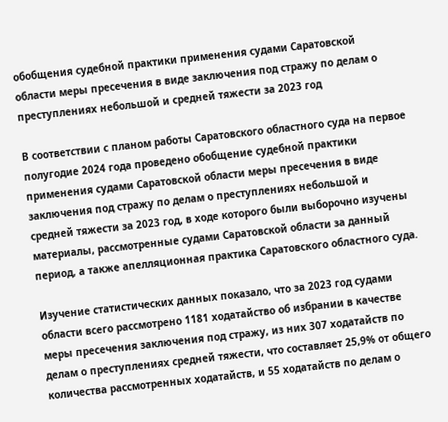обобщения судебной практики применения судами Саратовской области меры пресечения в виде заключения под стражу по делам о преступлениях небольшой и средней тяжести за 2023 год

В соответствии с планом работы Саратовского областного суда на первое полугодие 2024 года проведено обобщение судебной практики применения судами Саратовской области меры пресечения в виде заключения под стражу по делам о преступлениях небольшой и средней тяжести за 2023 год, в ходе которого были выборочно изучены материалы, рассмотренные судами Саратовской области за данный период, а также апелляционная практика Саратовского областного суда.

Изучение статистических данных показало, что за 2023 год судами области всего рассмотрено 1181 ходатайство об избрании в качестве меры пресечения заключения под стражу, из них 307 ходатайств по делам о преступлениях средней тяжести, что составляет 25,9% от общего количества рассмотренных ходатайств, и 55 ходатайств по делам о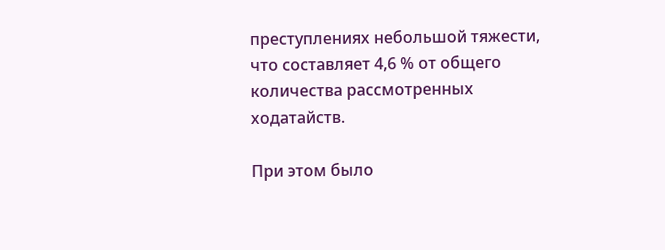преступлениях небольшой тяжести, что составляет 4,6 % от общего количества рассмотренных ходатайств.

При этом было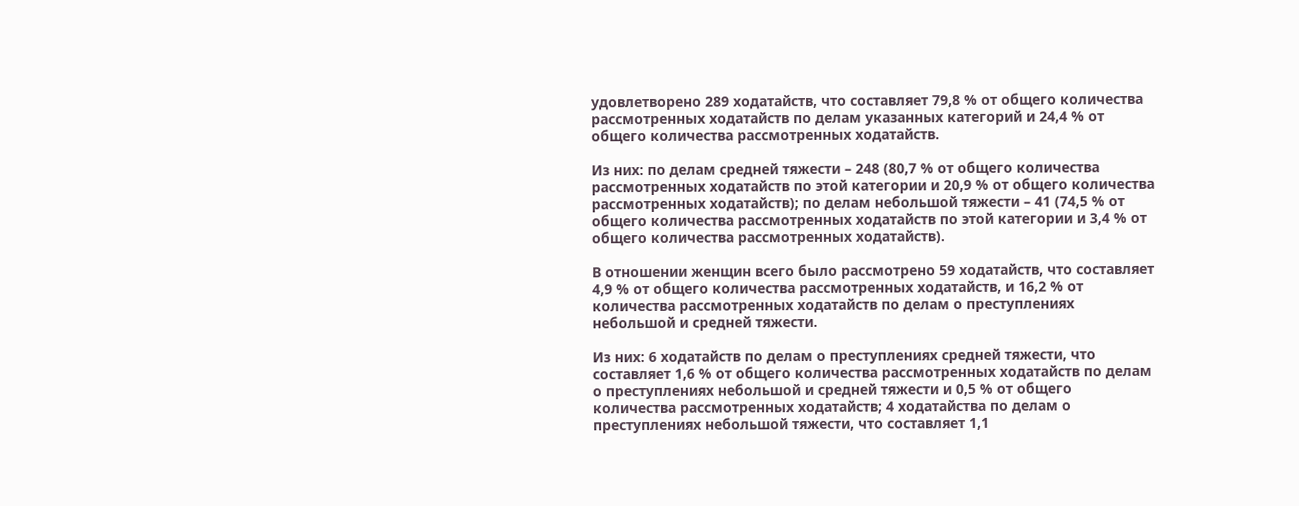удовлетворено 289 ходатайств, что составляет 79,8 % от общего количества рассмотренных ходатайств по делам указанных категорий и 24,4 % от общего количества рассмотренных ходатайств.

Из них: по делам средней тяжести – 248 (80,7 % от общего количества рассмотренных ходатайств по этой категории и 20,9 % от общего количества рассмотренных ходатайств); по делам небольшой тяжести – 41 (74,5 % от общего количества рассмотренных ходатайств по этой категории и 3,4 % от общего количества рассмотренных ходатайств).

В отношении женщин всего было рассмотрено 59 ходатайств, что составляет 4,9 % от общего количества рассмотренных ходатайств, и 16,2 % от количества рассмотренных ходатайств по делам о преступлениях небольшой и средней тяжести.

Из них: 6 ходатайств по делам о преступлениях средней тяжести, что составляет 1,6 % от общего количества рассмотренных ходатайств по делам о преступлениях небольшой и средней тяжести и 0,5 % от общего количества рассмотренных ходатайств; 4 ходатайства по делам о преступлениях небольшой тяжести, что составляет 1,1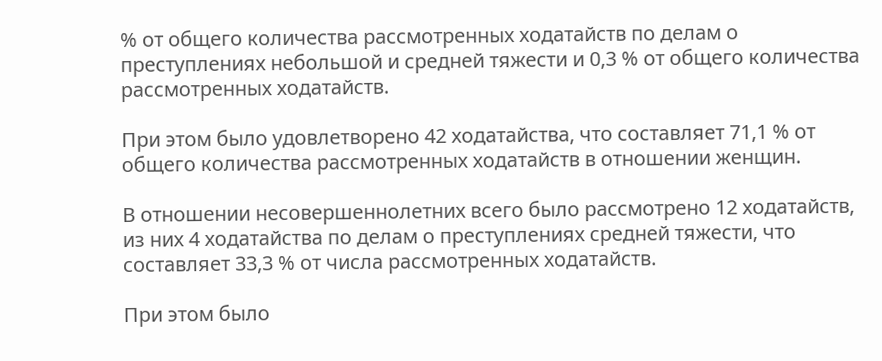% от общего количества рассмотренных ходатайств по делам о преступлениях небольшой и средней тяжести и 0,3 % от общего количества рассмотренных ходатайств.

При этом было удовлетворено 42 ходатайства, что составляет 71,1 % от общего количества рассмотренных ходатайств в отношении женщин.

В отношении несовершеннолетних всего было рассмотрено 12 ходатайств, из них 4 ходатайства по делам о преступлениях средней тяжести, что составляет 33,3 % от числа рассмотренных ходатайств.

При этом было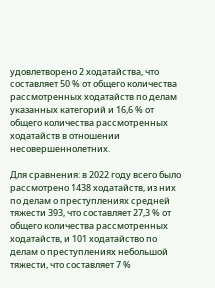удовлетворено 2 ходатайства, что составляет 50 % от общего количества рассмотренных ходатайств по делам указанных категорий и 16,6 % от общего количества рассмотренных ходатайств в отношении несовершеннолетних.

Для сравнения: в 2022 году всего было рассмотрено 1438 ходатайств, из них по делам о преступлениях средней тяжести 393, что составляет 27,3 % от общего количества рассмотренных ходатайств, и 101 ходатайство по делам о преступлениях небольшой тяжести, что составляет 7 %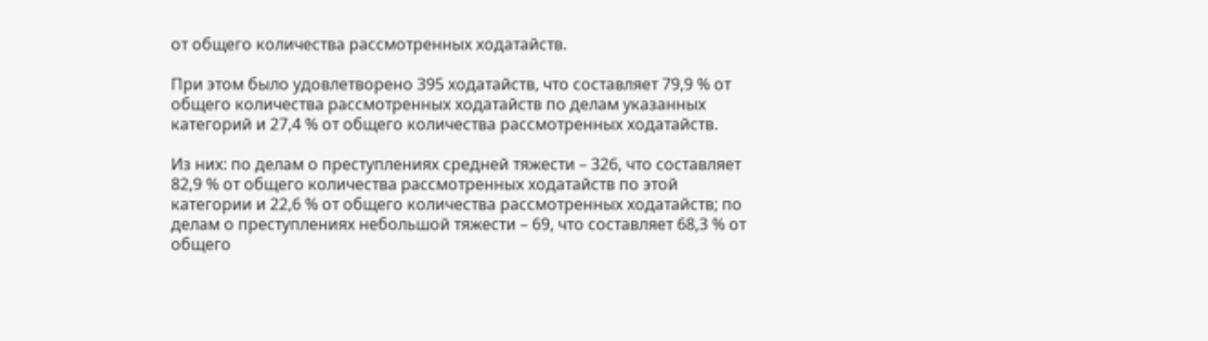от общего количества рассмотренных ходатайств.

При этом было удовлетворено 395 ходатайств, что составляет 79,9 % от общего количества рассмотренных ходатайств по делам указанных категорий и 27,4 % от общего количества рассмотренных ходатайств.

Из них: по делам о преступлениях средней тяжести – 326, что составляет 82,9 % от общего количества рассмотренных ходатайств по этой категории и 22,6 % от общего количества рассмотренных ходатайств; по делам о преступлениях небольшой тяжести – 69, что составляет 68,3 % от общего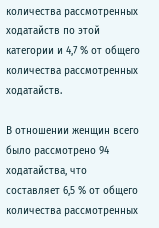количества рассмотренных ходатайств по этой категории и 4,7 % от общего количества рассмотренных ходатайств.

В отношении женщин всего было рассмотрено 94 ходатайства, что составляет 6,5 % от общего количества рассмотренных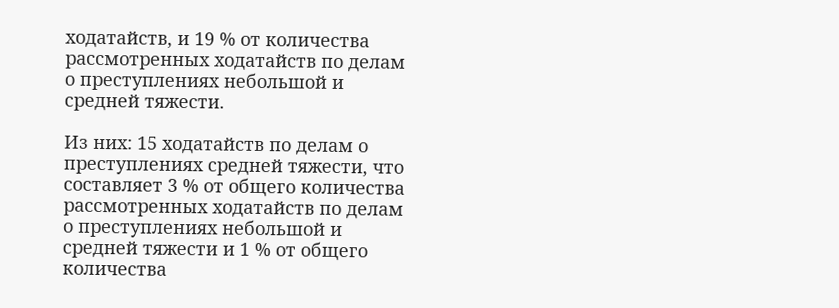ходатайств, и 19 % от количества рассмотренных ходатайств по делам о преступлениях небольшой и средней тяжести.

Из них: 15 ходатайств по делам о преступлениях средней тяжести, что составляет 3 % от общего количества рассмотренных ходатайств по делам о преступлениях небольшой и средней тяжести и 1 % от общего количества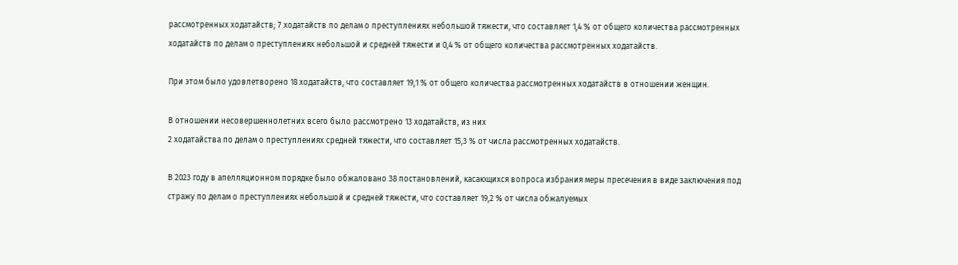рассмотренных ходатайств; 7 ходатайств по делам о преступлениях небольшой тяжести, что составляет 1,4 % от общего количества рассмотренных ходатайств по делам о преступлениях небольшой и средней тяжести и 0,4 % от общего количества рассмотренных ходатайств.

При этом было удовлетворено 18 ходатайств, что составляет 19,1 % от общего количества рассмотренных ходатайств в отношении женщин.

В отношении несовершеннолетних всего было рассмотрено 13 ходатайств, из них
2 ходатайства по делам о преступлениях средней тяжести, что составляет 15,3 % от числа рассмотренных ходатайств.

В 2023 году в апелляционном порядке было обжаловано 38 постановлений, касающихся вопроса избрания меры пресечения в виде заключения под стражу по делам о преступлениях небольшой и средней тяжести, что составляет 19,2 % от числа обжалуемых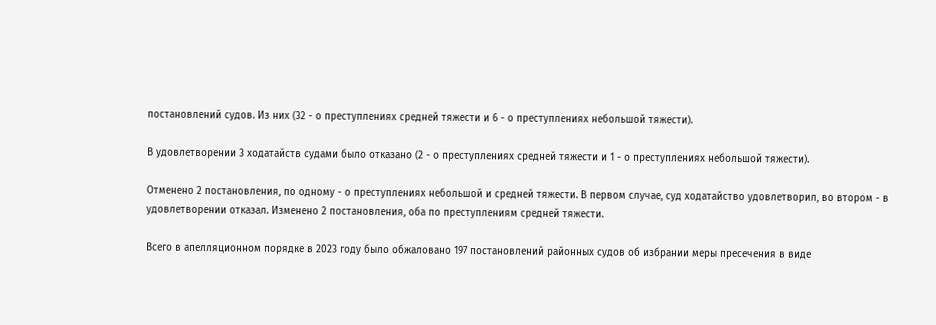постановлений судов. Из них (32 - о преступлениях средней тяжести и 6 - о преступлениях небольшой тяжести).

В удовлетворении 3 ходатайств судами было отказано (2 - о преступлениях средней тяжести и 1 - о преступлениях небольшой тяжести).

Отменено 2 постановления, по одному - о преступлениях небольшой и средней тяжести. В первом случае, суд ходатайство удовлетворил, во втором - в удовлетворении отказал. Изменено 2 постановления, оба по преступлениям средней тяжести.

Всего в апелляционном порядке в 2023 году было обжаловано 197 постановлений районных судов об избрании меры пресечения в виде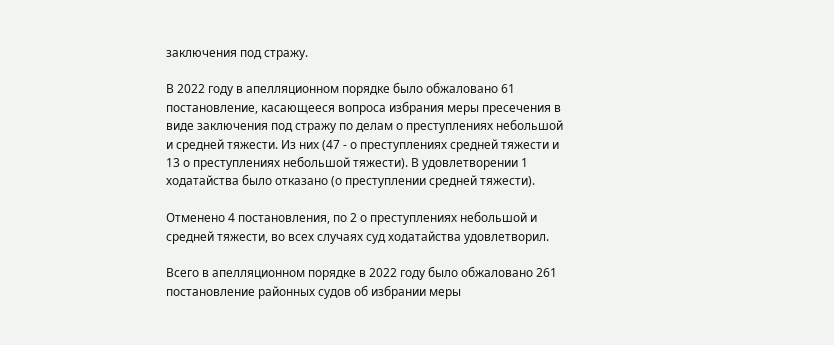заключения под стражу.

В 2022 году в апелляционном порядке было обжаловано 61 постановление, касающееся вопроса избрания меры пресечения в виде заключения под стражу по делам о преступлениях небольшой и средней тяжести. Из них (47 - о преступлениях средней тяжести и 13 о преступлениях небольшой тяжести). В удовлетворении 1 ходатайства было отказано (о преступлении средней тяжести).

Отменено 4 постановления, по 2 о преступлениях небольшой и средней тяжести, во всех случаях суд ходатайства удовлетворил.

Всего в апелляционном порядке в 2022 году было обжаловано 261 постановление районных судов об избрании меры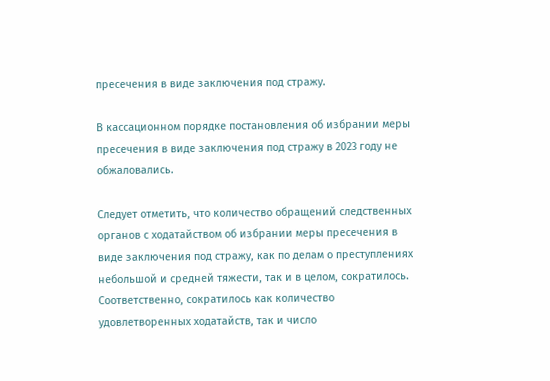пресечения в виде заключения под стражу.

В кассационном порядке постановления об избрании меры пресечения в виде заключения под стражу в 2023 году не обжаловались.

Следует отметить, что количество обращений следственных органов с ходатайством об избрании меры пресечения в виде заключения под стражу, как по делам о преступлениях небольшой и средней тяжести, так и в целом, сократилось. Соответственно, сократилось как количество удовлетворенных ходатайств, так и число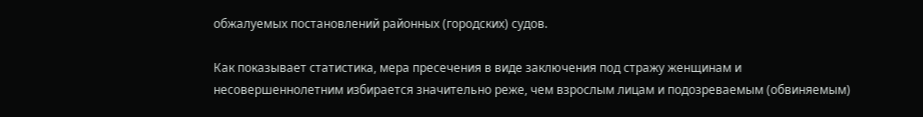обжалуемых постановлений районных (городских) судов.

Как показывает статистика, мера пресечения в виде заключения под стражу женщинам и несовершеннолетним избирается значительно реже, чем взрослым лицам и подозреваемым (обвиняемым)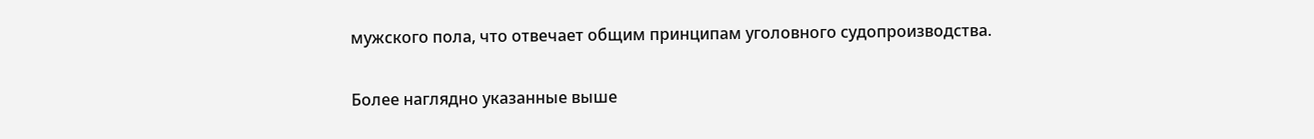мужского пола, что отвечает общим принципам уголовного судопроизводства.

Более наглядно указанные выше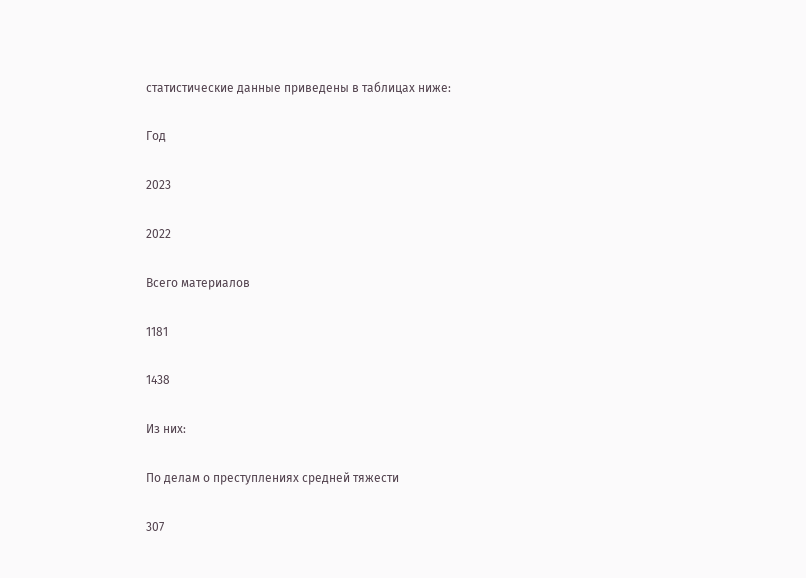статистические данные приведены в таблицах ниже:

Год

2023

2022

Всего материалов

1181

1438

Из них:

По делам о преступлениях средней тяжести

307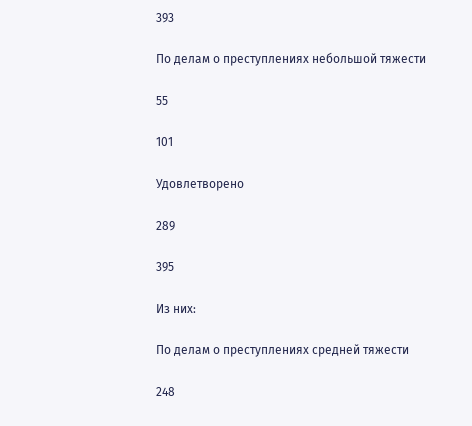393

По делам о преступлениях небольшой тяжести

55

101

Удовлетворено

289

395

Из них:

По делам о преступлениях средней тяжести

248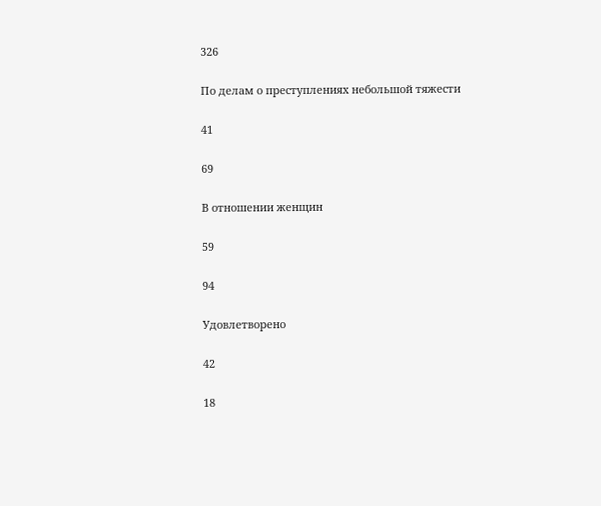326

По делам о преступлениях небольшой тяжести

41

69

В отношении женщин

59

94

Удовлетворено

42

18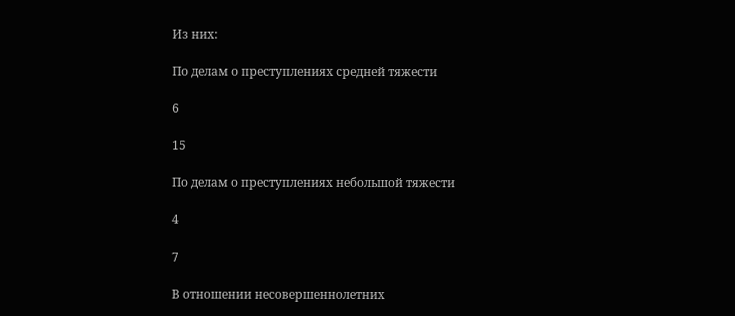Из них:

По делам о преступлениях средней тяжести

6

15

По делам о преступлениях небольшой тяжести

4

7

В отношении несовершеннолетних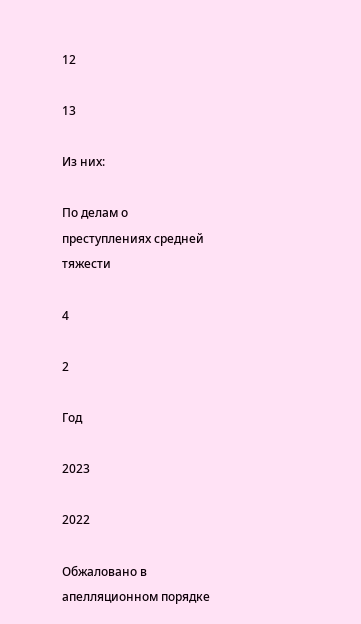12

13

Из них:

По делам о преступлениях средней тяжести

4

2

Год

2023

2022

Обжаловано в апелляционном порядке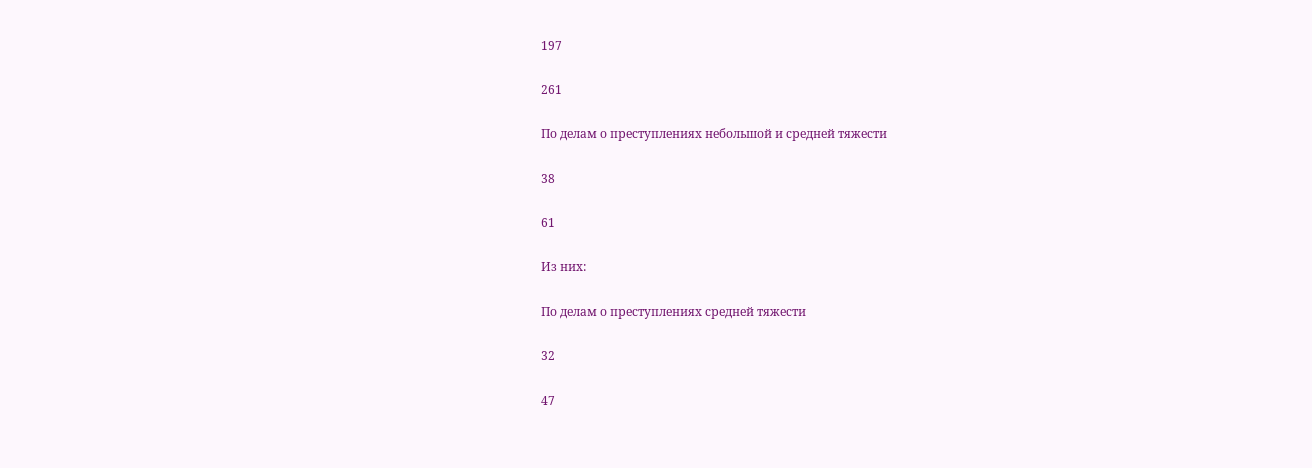197

261

По делам о преступлениях небольшой и средней тяжести

38

61

Из них:

По делам о преступлениях средней тяжести

32

47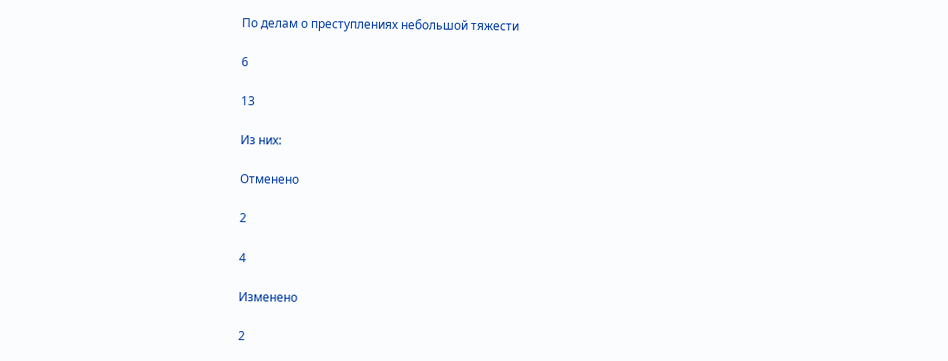По делам о преступлениях небольшой тяжести

6

13

Из них:

Отменено

2

4

Изменено

2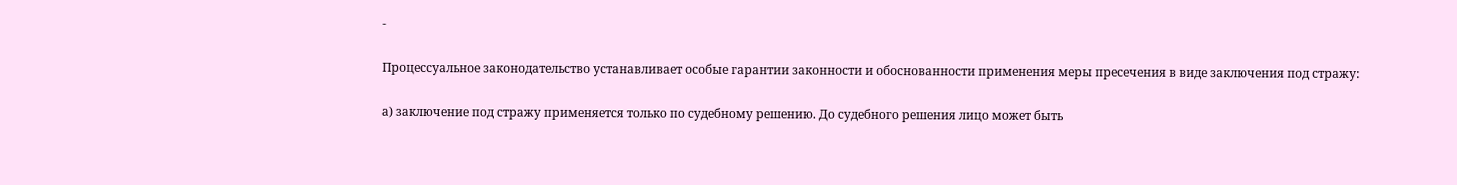-

Процессуальное законодательство устанавливает особые гарантии законности и обоснованности применения меры пресечения в виде заключения под стражу:

а) заключение под стражу применяется только по судебному решению. До судебного решения лицо может быть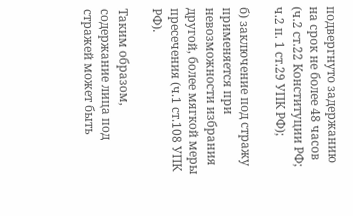подвергнуто задержанию на срок не более 48 часов (ч.2 ст.22 Конституции РФ; ч.2 п. 1 ст.29 УПК РФ);

б) заключение под стражу применяется при невозможности избрания другой, более мягкой меры пресечения (ч.1 ст.108 УПК РФ).

Таким образом, содержание лица под стражей может быть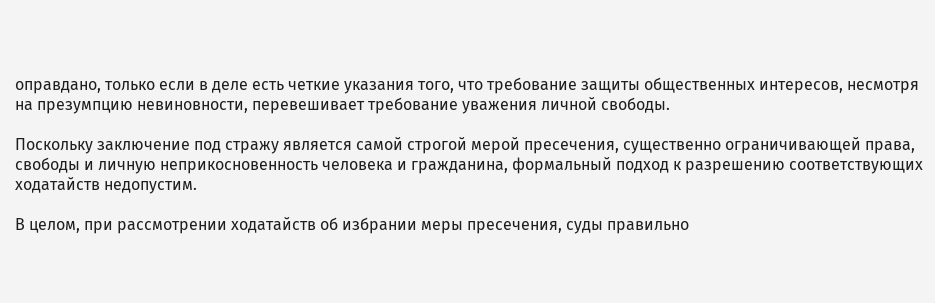оправдано, только если в деле есть четкие указания того, что требование защиты общественных интересов, несмотря на презумпцию невиновности, перевешивает требование уважения личной свободы.

Поскольку заключение под стражу является самой строгой мерой пресечения, существенно ограничивающей права, свободы и личную неприкосновенность человека и гражданина, формальный подход к разрешению соответствующих ходатайств недопустим.

В целом, при рассмотрении ходатайств об избрании меры пресечения, суды правильно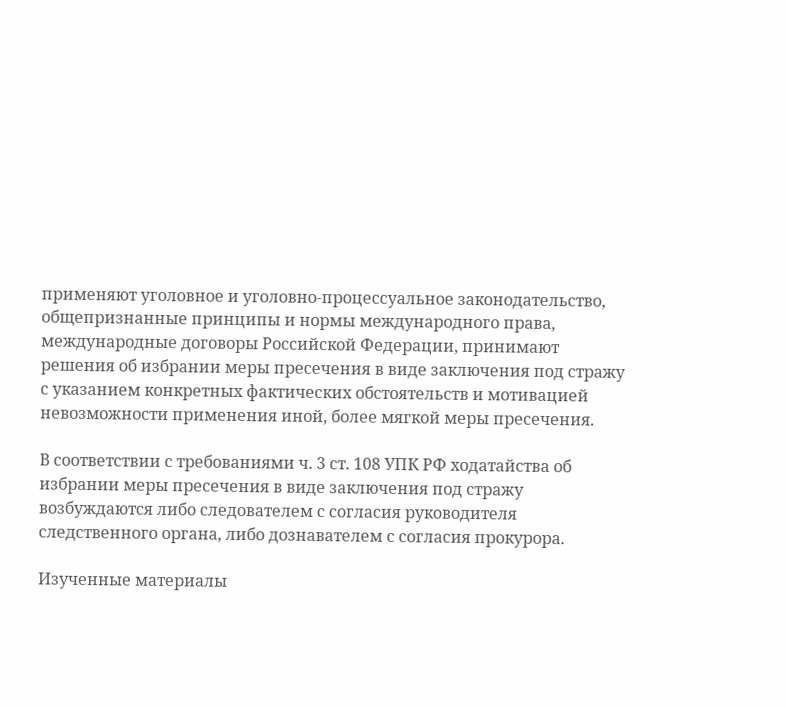применяют уголовное и уголовно-процессуальное законодательство, общепризнанные принципы и нормы международного права, международные договоры Российской Федерации, принимают решения об избрании меры пресечения в виде заключения под стражу с указанием конкретных фактических обстоятельств и мотивацией невозможности применения иной, более мягкой меры пресечения.

В соответствии с требованиями ч. 3 ст. 108 УПК РФ ходатайства об избрании меры пресечения в виде заключения под стражу возбуждаются либо следователем с согласия руководителя следственного органа, либо дознавателем с согласия прокурора.

Изученные материалы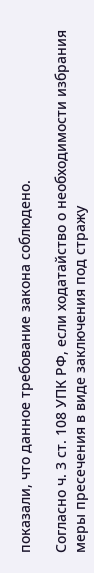показали, что данное требование закона соблюдено.

Согласно ч. 3 ст. 108 УПК РФ, если ходатайство о необходимости избрания меры пресечения в виде заключения под стражу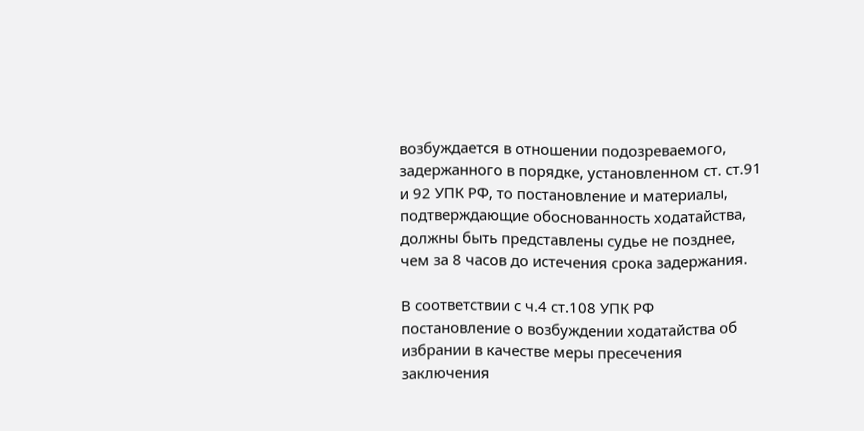возбуждается в отношении подозреваемого, задержанного в порядке, установленном ст. ст.91 и 92 УПК РФ, то постановление и материалы, подтверждающие обоснованность ходатайства, должны быть представлены судье не позднее, чем за 8 часов до истечения срока задержания.

В соответствии с ч.4 ст.108 УПК РФ постановление о возбуждении ходатайства об избрании в качестве меры пресечения заключения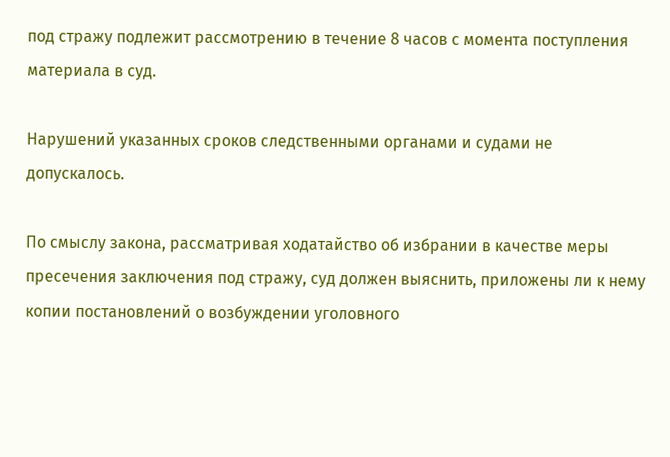под стражу подлежит рассмотрению в течение 8 часов с момента поступления материала в суд.

Нарушений указанных сроков следственными органами и судами не допускалось.

По смыслу закона, рассматривая ходатайство об избрании в качестве меры пресечения заключения под стражу, суд должен выяснить, приложены ли к нему копии постановлений о возбуждении уголовного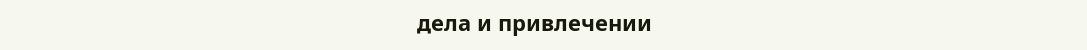дела и привлечении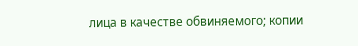лица в качестве обвиняемого; копии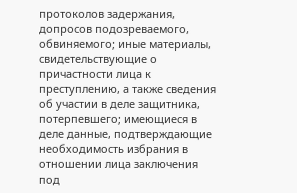протоколов задержания, допросов подозреваемого, обвиняемого; иные материалы, свидетельствующие о причастности лица к преступлению, а также сведения об участии в деле защитника, потерпевшего; имеющиеся в деле данные, подтверждающие необходимость избрания в отношении лица заключения под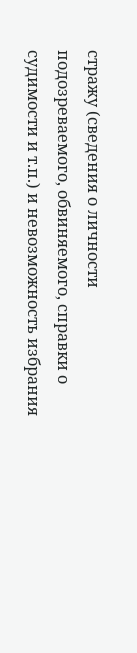стражу (сведения о личности подозреваемого, обвиняемого, справки о судимости и т.п.) и невозможность избрания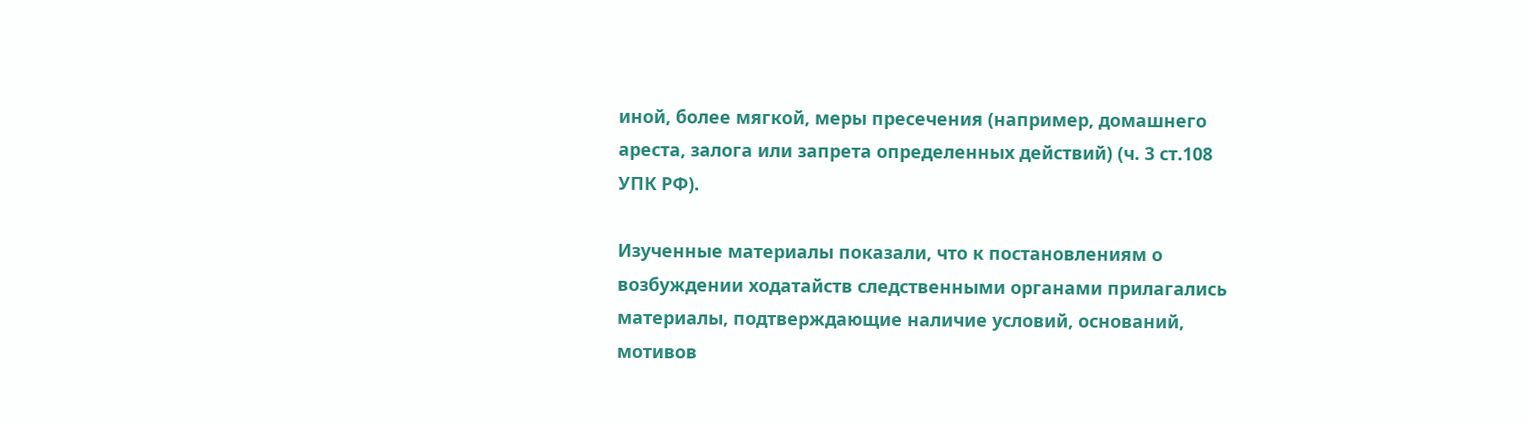иной, более мягкой, меры пресечения (например, домашнего ареста, залога или запрета определенных действий) (ч. 3 ст.108 УПК РФ).

Изученные материалы показали, что к постановлениям о возбуждении ходатайств следственными органами прилагались материалы, подтверждающие наличие условий, оснований, мотивов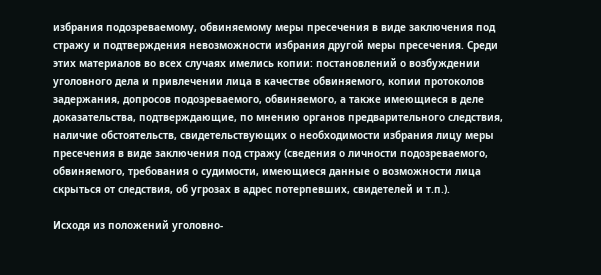избрания подозреваемому, обвиняемому меры пресечения в виде заключения под стражу и подтверждения невозможности избрания другой меры пресечения. Среди этих материалов во всех случаях имелись копии: постановлений о возбуждении уголовного дела и привлечении лица в качестве обвиняемого, копии протоколов задержания, допросов подозреваемого, обвиняемого, а также имеющиеся в деле доказательства, подтверждающие, по мнению органов предварительного следствия, наличие обстоятельств, свидетельствующих о необходимости избрания лицу меры пресечения в виде заключения под стражу (сведения о личности подозреваемого, обвиняемого, требования о судимости, имеющиеся данные о возможности лица скрыться от следствия, об угрозах в адрес потерпевших, свидетелей и т.п.).

Исходя из положений уголовно-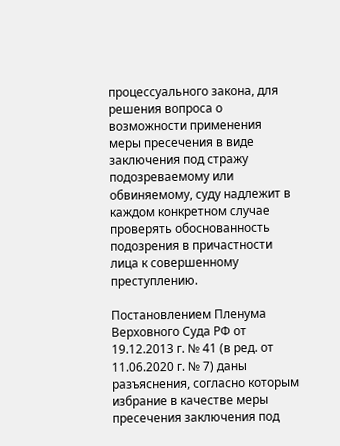процессуального закона, для решения вопроса о возможности применения меры пресечения в виде заключения под стражу подозреваемому или обвиняемому, суду надлежит в каждом конкретном случае проверять обоснованность подозрения в причастности лица к совершенному преступлению.

Постановлением Пленума Верховного Суда РФ от 19.12.2013 г. № 41 (в ред. от 11.06.2020 г. № 7) даны разъяснения, согласно которым избрание в качестве меры пресечения заключения под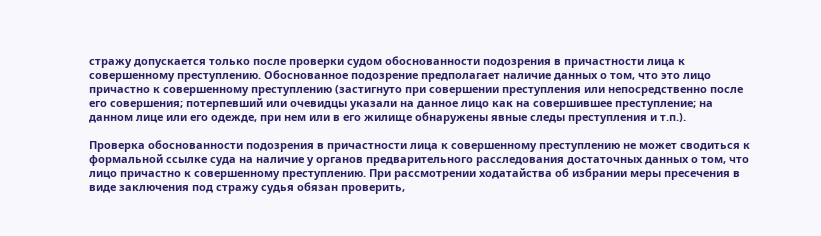стражу допускается только после проверки судом обоснованности подозрения в причастности лица к совершенному преступлению. Обоснованное подозрение предполагает наличие данных о том, что это лицо причастно к совершенному преступлению (застигнуто при совершении преступления или непосредственно после его совершения; потерпевший или очевидцы указали на данное лицо как на совершившее преступление; на данном лице или его одежде, при нем или в его жилище обнаружены явные следы преступления и т.п.).

Проверка обоснованности подозрения в причастности лица к совершенному преступлению не может сводиться к формальной ссылке суда на наличие у органов предварительного расследования достаточных данных о том, что лицо причастно к совершенному преступлению. При рассмотрении ходатайства об избрании меры пресечения в виде заключения под стражу судья обязан проверить,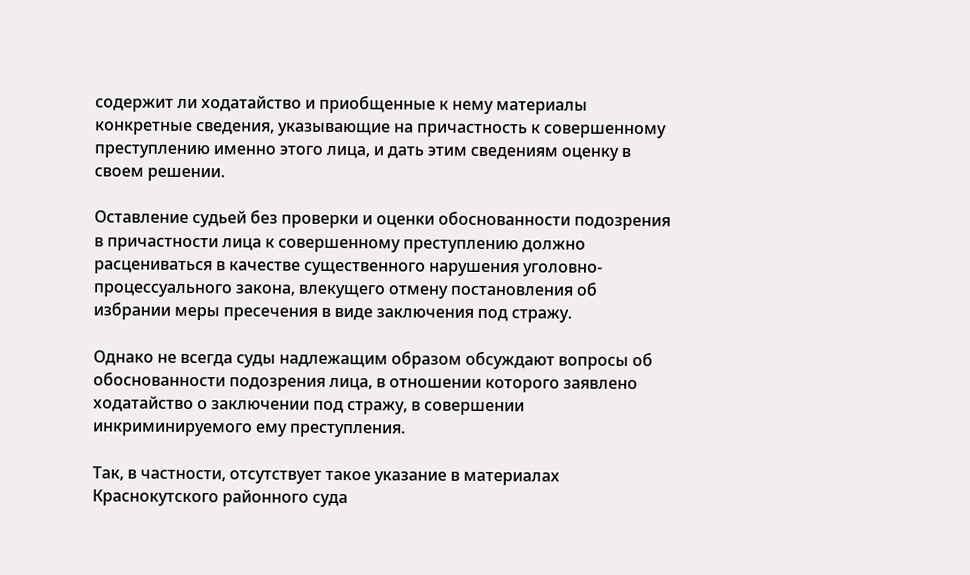содержит ли ходатайство и приобщенные к нему материалы конкретные сведения, указывающие на причастность к совершенному преступлению именно этого лица, и дать этим сведениям оценку в своем решении.

Оставление судьей без проверки и оценки обоснованности подозрения в причастности лица к совершенному преступлению должно расцениваться в качестве существенного нарушения уголовно-процессуального закона, влекущего отмену постановления об избрании меры пресечения в виде заключения под стражу.

Однако не всегда суды надлежащим образом обсуждают вопросы об обоснованности подозрения лица, в отношении которого заявлено ходатайство о заключении под стражу, в совершении инкриминируемого ему преступления.

Так, в частности, отсутствует такое указание в материалах Краснокутского районного суда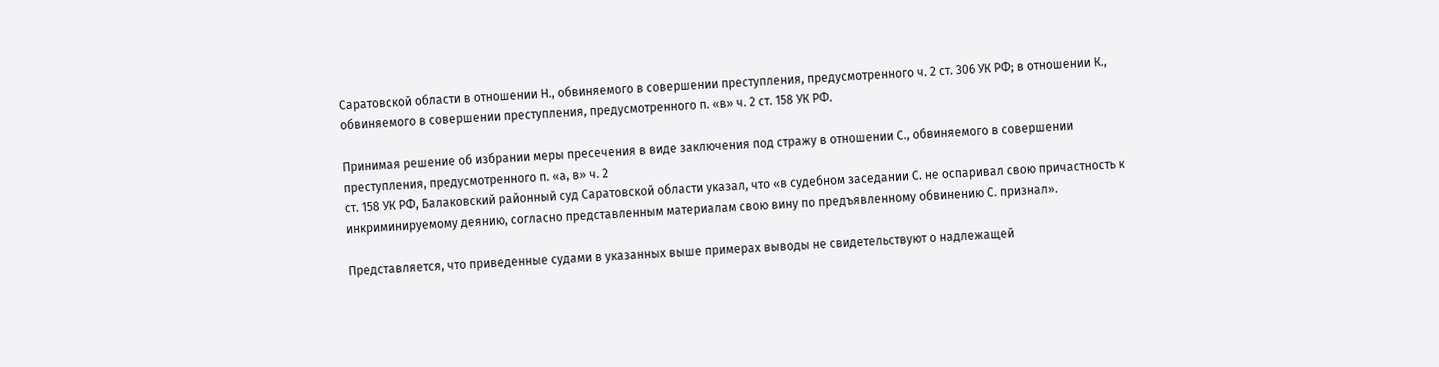Саратовской области в отношении Н., обвиняемого в совершении преступления, предусмотренного ч. 2 ст. 306 УК РФ; в отношении К., обвиняемого в совершении преступления, предусмотренного п. «в» ч. 2 ст. 158 УК РФ.

Принимая решение об избрании меры пресечения в виде заключения под стражу в отношении С., обвиняемого в совершении преступления, предусмотренного п. «а, в» ч. 2
ст. 158 УК РФ, Балаковский районный суд Саратовской области указал, что «в судебном заседании С. не оспаривал свою причастность к инкриминируемому деянию, согласно представленным материалам свою вину по предъявленному обвинению С. признал».

Представляется, что приведенные судами в указанных выше примерах выводы не свидетельствуют о надлежащей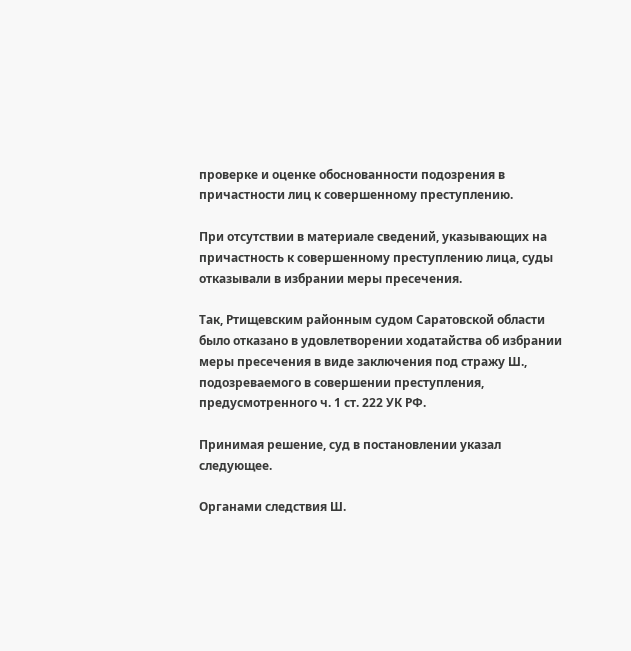проверке и оценке обоснованности подозрения в причастности лиц к совершенному преступлению.

При отсутствии в материале сведений, указывающих на причастность к совершенному преступлению лица, суды отказывали в избрании меры пресечения.

Так, Ртищевским районным судом Саратовской области было отказано в удовлетворении ходатайства об избрании меры пресечения в виде заключения под стражу Ш., подозреваемого в совершении преступления, предусмотренного ч. 1 ст. 222 УК РФ.

Принимая решение, суд в постановлении указал следующее.

Органами следствия Ш.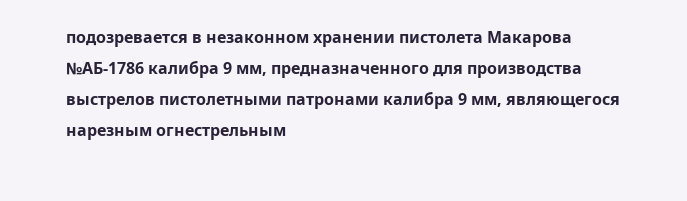подозревается в незаконном хранении пистолета Макарова №АБ-1786 калибра 9 мм, предназначенного для производства выстрелов пистолетными патронами калибра 9 мм, являющегося нарезным огнестрельным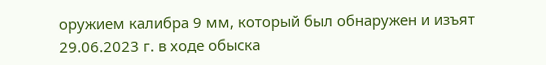оружием калибра 9 мм, который был обнаружен и изъят 29.06.2023 г. в ходе обыска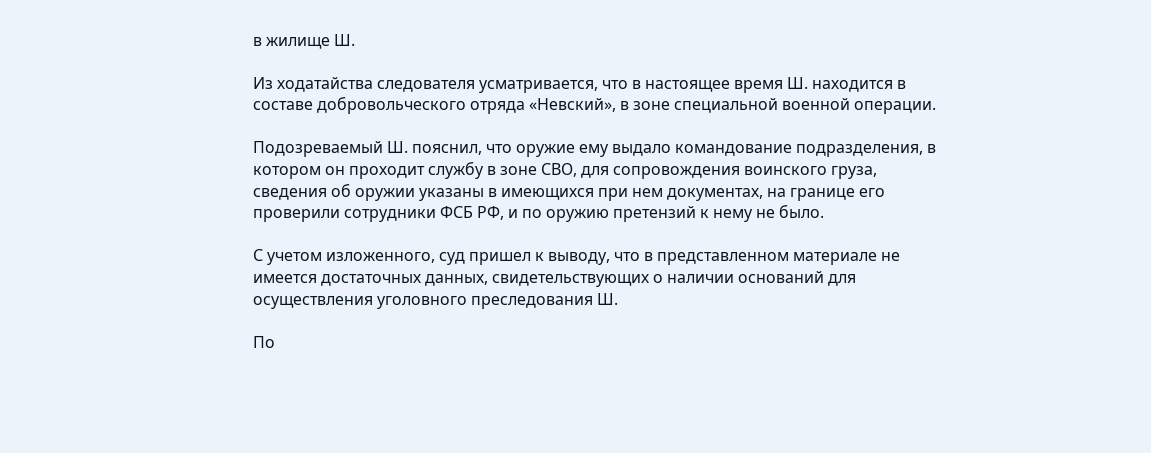в жилище Ш.

Из ходатайства следователя усматривается, что в настоящее время Ш. находится в составе добровольческого отряда «Невский», в зоне специальной военной операции.

Подозреваемый Ш. пояснил, что оружие ему выдало командование подразделения, в котором он проходит службу в зоне СВО, для сопровождения воинского груза, сведения об оружии указаны в имеющихся при нем документах, на границе его проверили сотрудники ФСБ РФ, и по оружию претензий к нему не было.

С учетом изложенного, суд пришел к выводу, что в представленном материале не имеется достаточных данных, свидетельствующих о наличии оснований для осуществления уголовного преследования Ш.

По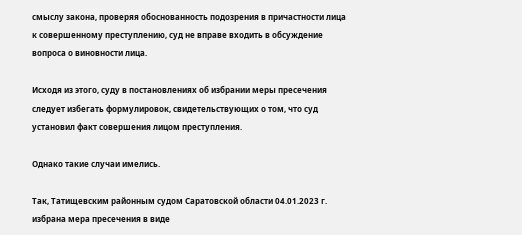смыслу закона, проверяя обоснованность подозрения в причастности лица к совершенному преступлению, суд не вправе входить в обсуждение вопроса о виновности лица.

Исходя из этого, суду в постановлениях об избрании меры пресечения следует избегать формулировок, свидетельствующих о том, что суд установил факт совершения лицом преступления.

Однако такие случаи имелись.

Так, Татищевским районным судом Саратовской области 04.01.2023 г. избрана мера пресечения в виде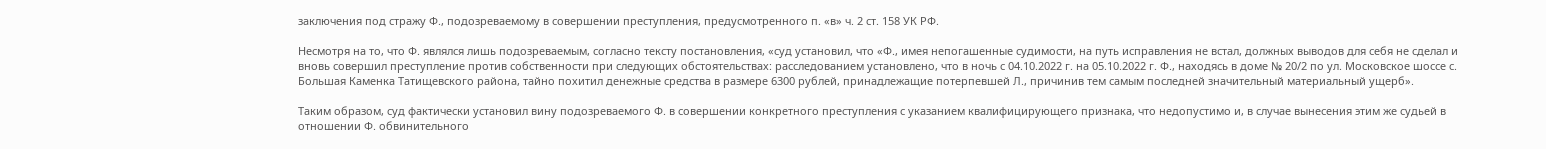заключения под стражу Ф., подозреваемому в совершении преступления, предусмотренного п. «в» ч. 2 ст. 158 УК РФ.

Несмотря на то, что Ф. являлся лишь подозреваемым, согласно тексту постановления, «суд установил, что «Ф., имея непогашенные судимости, на путь исправления не встал, должных выводов для себя не сделал и вновь совершил преступление против собственности при следующих обстоятельствах: расследованием установлено, что в ночь с 04.10.2022 г. на 05.10.2022 г. Ф., находясь в доме № 20/2 по ул. Московское шоссе с. Большая Каменка Татищевского района, тайно похитил денежные средства в размере 6300 рублей, принадлежащие потерпевшей Л., причинив тем самым последней значительный материальный ущерб».

Таким образом, суд фактически установил вину подозреваемого Ф. в совершении конкретного преступления с указанием квалифицирующего признака, что недопустимо и, в случае вынесения этим же судьей в отношении Ф. обвинительного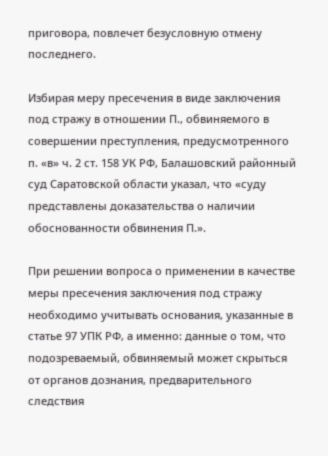приговора, повлечет безусловную отмену последнего.

Избирая меру пресечения в виде заключения под стражу в отношении П., обвиняемого в совершении преступления, предусмотренного п. «в» ч. 2 ст. 158 УК РФ, Балашовский районный суд Саратовской области указал, что «суду представлены доказательства о наличии обоснованности обвинения П.».

При решении вопроса о применении в качестве меры пресечения заключения под стражу необходимо учитывать основания, указанные в статье 97 УПК РФ, а именно: данные о том, что подозреваемый, обвиняемый может скрыться от органов дознания, предварительного следствия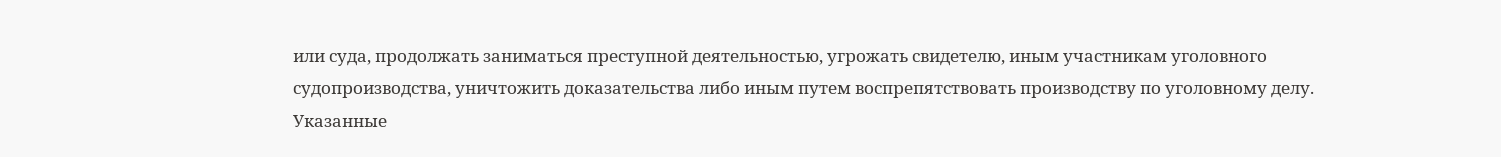или суда, продолжать заниматься преступной деятельностью, угрожать свидетелю, иным участникам уголовного судопроизводства, уничтожить доказательства либо иным путем воспрепятствовать производству по уголовному делу. Указанные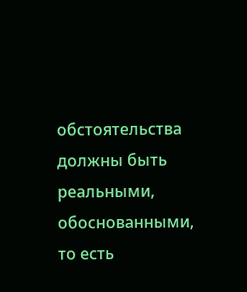обстоятельства должны быть реальными, обоснованными, то есть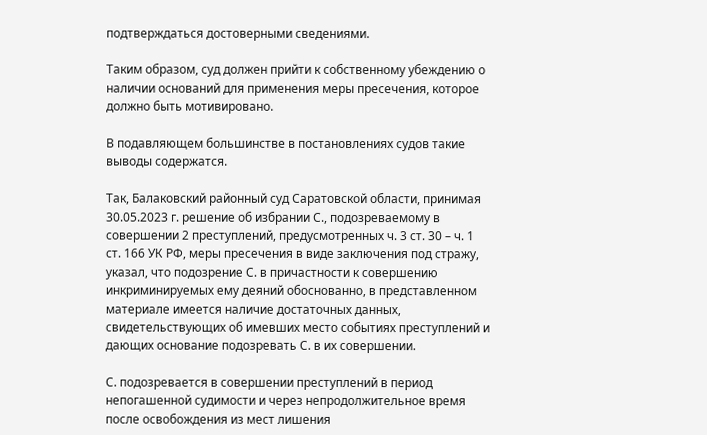подтверждаться достоверными сведениями.

Таким образом, суд должен прийти к собственному убеждению о наличии оснований для применения меры пресечения, которое должно быть мотивировано.

В подавляющем большинстве в постановлениях судов такие выводы содержатся.

Так, Балаковский районный суд Саратовской области, принимая 30.05.2023 г. решение об избрании С., подозреваемому в совершении 2 преступлений, предусмотренных ч. 3 ст. 30 – ч. 1 ст. 166 УК РФ, меры пресечения в виде заключения под стражу, указал, что подозрение С. в причастности к совершению инкриминируемых ему деяний обоснованно, в представленном материале имеется наличие достаточных данных, свидетельствующих об имевших место событиях преступлений и дающих основание подозревать С. в их совершении.

С. подозревается в совершении преступлений в период непогашенной судимости и через непродолжительное время после освобождения из мест лишения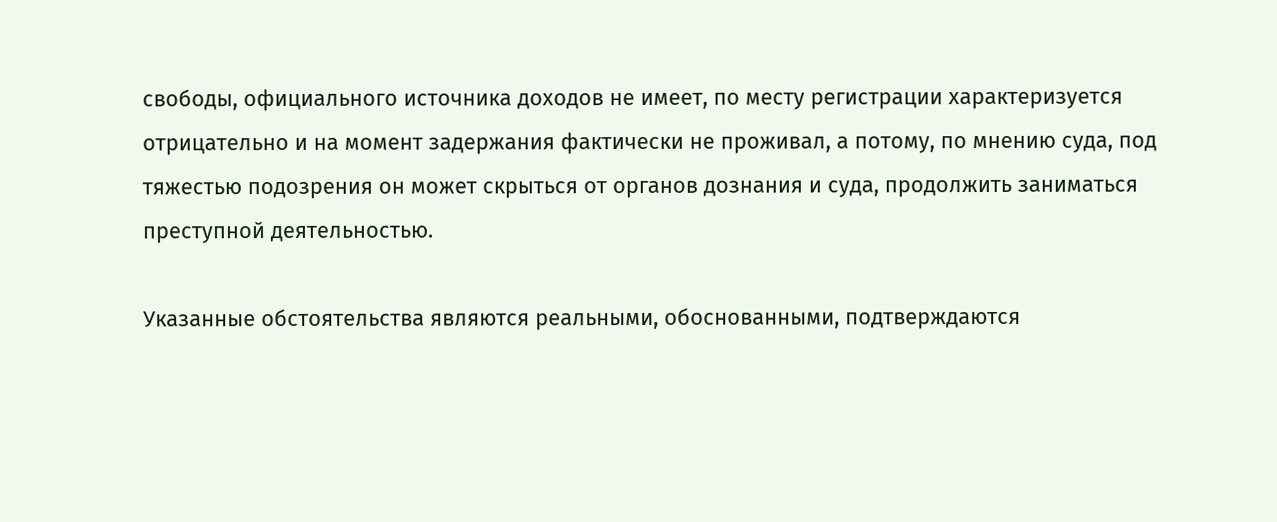свободы, официального источника доходов не имеет, по месту регистрации характеризуется отрицательно и на момент задержания фактически не проживал, а потому, по мнению суда, под тяжестью подозрения он может скрыться от органов дознания и суда, продолжить заниматься преступной деятельностью.

Указанные обстоятельства являются реальными, обоснованными, подтверждаются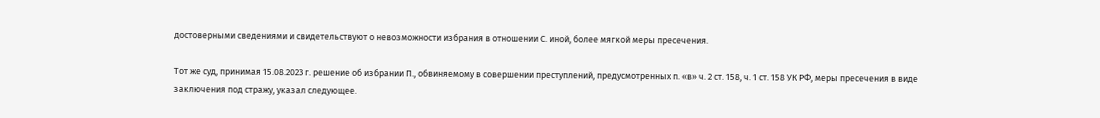достоверными сведениями и свидетельствуют о невозможности избрания в отношении С. иной, более мягкой меры пресечения.

Тот же суд, принимая 15.08.2023 г. решение об избрании П., обвиняемому в совершении преступлений, предусмотренных п. «в» ч. 2 ст. 158, ч. 1 ст. 158 УК РФ, меры пресечения в виде заключения под стражу, указал следующее.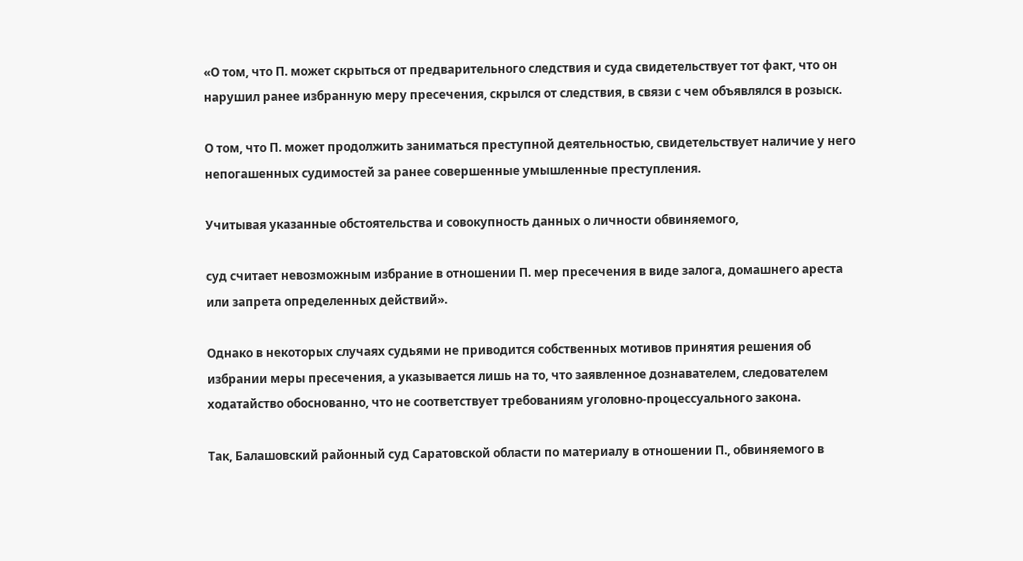«О том, что П. может скрыться от предварительного следствия и суда свидетельствует тот факт, что он нарушил ранее избранную меру пресечения, скрылся от следствия, в связи с чем объявлялся в розыск.

О том, что П. может продолжить заниматься преступной деятельностью, свидетельствует наличие у него непогашенных судимостей за ранее совершенные умышленные преступления.

Учитывая указанные обстоятельства и совокупность данных о личности обвиняемого,

суд считает невозможным избрание в отношении П. мер пресечения в виде залога, домашнего ареста или запрета определенных действий».

Однако в некоторых случаях судьями не приводится собственных мотивов принятия решения об избрании меры пресечения, а указывается лишь на то, что заявленное дознавателем, следователем ходатайство обоснованно, что не соответствует требованиям уголовно-процессуального закона.

Так, Балашовский районный суд Саратовской области по материалу в отношении П., обвиняемого в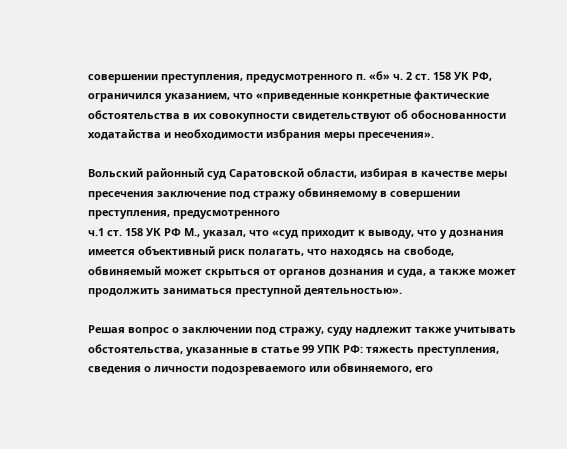совершении преступления, предусмотренного п. «б» ч. 2 ст. 158 УК РФ, ограничился указанием, что «приведенные конкретные фактические обстоятельства в их совокупности свидетельствуют об обоснованности ходатайства и необходимости избрания меры пресечения».

Вольский районный суд Саратовской области, избирая в качестве меры пресечения заключение под стражу обвиняемому в совершении преступления, предусмотренного
ч.1 ст. 158 УК РФ М., указал, что «суд приходит к выводу, что у дознания имеется объективный риск полагать, что находясь на свободе, обвиняемый может скрыться от органов дознания и суда, а также может продолжить заниматься преступной деятельностью».

Решая вопрос о заключении под стражу, суду надлежит также учитывать обстоятельства, указанные в статье 99 УПК РФ: тяжесть преступления, сведения о личности подозреваемого или обвиняемого, его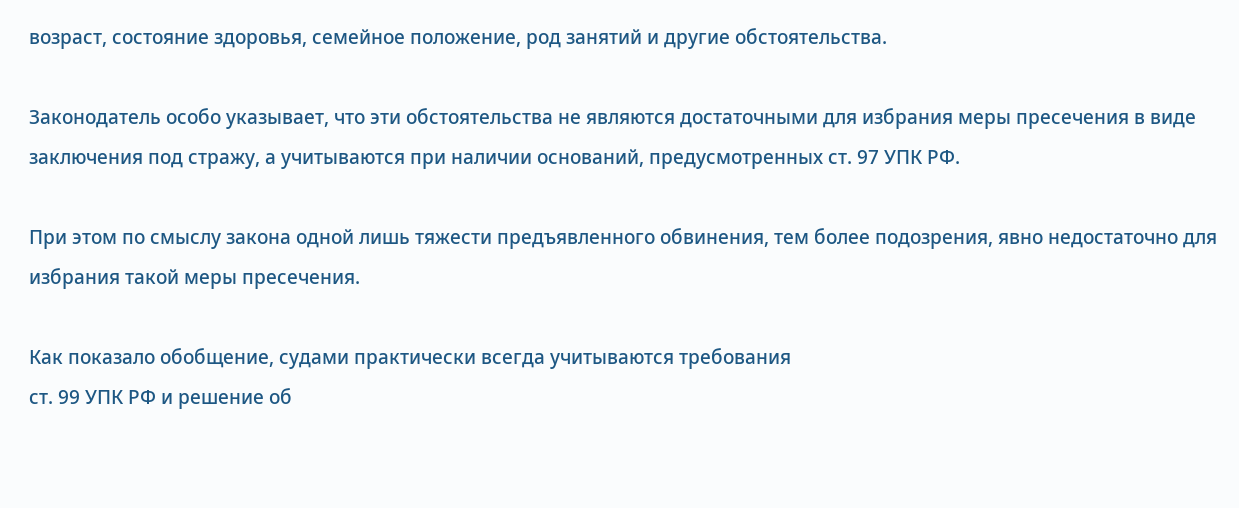возраст, состояние здоровья, семейное положение, род занятий и другие обстоятельства.

Законодатель особо указывает, что эти обстоятельства не являются достаточными для избрания меры пресечения в виде заключения под стражу, а учитываются при наличии оснований, предусмотренных ст. 97 УПК РФ.

При этом по смыслу закона одной лишь тяжести предъявленного обвинения, тем более подозрения, явно недостаточно для избрания такой меры пресечения.

Как показало обобщение, судами практически всегда учитываются требования
ст. 99 УПК РФ и решение об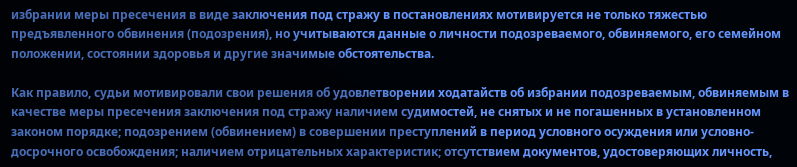избрании меры пресечения в виде заключения под стражу в постановлениях мотивируется не только тяжестью предъявленного обвинения (подозрения), но учитываются данные о личности подозреваемого, обвиняемого, его семейном положении, состоянии здоровья и другие значимые обстоятельства.

Как правило, судьи мотивировали свои решения об удовлетворении ходатайств об избрании подозреваемым, обвиняемым в качестве меры пресечения заключения под стражу наличием судимостей, не снятых и не погашенных в установленном законом порядке; подозрением (обвинением) в совершении преступлений в период условного осуждения или условно-досрочного освобождения; наличием отрицательных характеристик; отсутствием документов, удостоверяющих личность,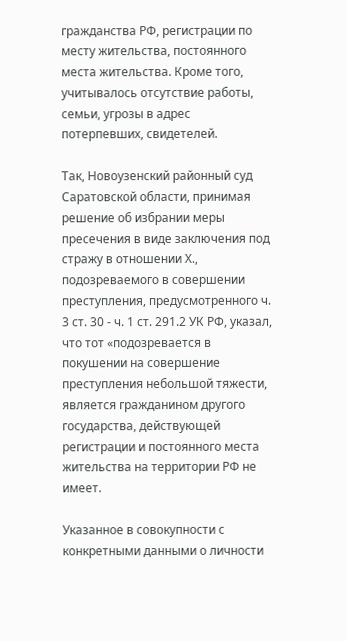гражданства РФ, регистрации по месту жительства, постоянного места жительства. Кроме того, учитывалось отсутствие работы, семьи, угрозы в адрес потерпевших, свидетелей.

Так, Новоузенский районный суд Саратовской области, принимая решение об избрании меры пресечения в виде заключения под стражу в отношении Х., подозреваемого в совершении преступления, предусмотренного ч. 3 ст. 30 - ч. 1 ст. 291.2 УК РФ, указал, что тот «подозревается в покушении на совершение преступления небольшой тяжести, является гражданином другого государства, действующей регистрации и постоянного места жительства на территории РФ не имеет.

Указанное в совокупности с конкретными данными о личности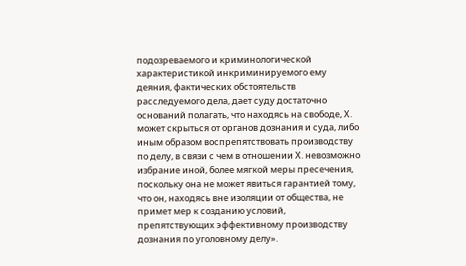подозреваемого и криминологической характеристикой инкриминируемого ему деяния, фактических обстоятельств расследуемого дела, дает суду достаточно оснований полагать, что находясь на свободе, Х. может скрыться от органов дознания и суда, либо иным образом воспрепятствовать производству по делу, в связи с чем в отношении Х. невозможно избрание иной, более мягкой меры пресечения, поскольку она не может явиться гарантией тому, что он, находясь вне изоляции от общества, не примет мер к созданию условий, препятствующих эффективному производству дознания по уголовному делу».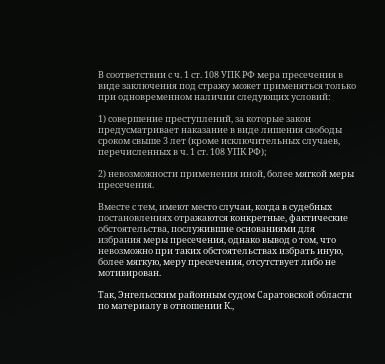В соответствии с ч. 1 ст. 108 УПК РФ мера пресечения в виде заключения под стражу может применяться только при одновременном наличии следующих условий:

1) совершение преступлений, за которые закон предусматривает наказание в виде лишения свободы сроком свыше 3 лет (кроме исключительных случаев, перечисленных в ч. 1 ст. 108 УПК РФ);

2) невозможности применения иной, более мягкой меры пресечения.

Вместе с тем, имеют место случаи, когда в судебных постановлениях отражаются конкретные, фактические обстоятельства, послужившие основаниями для избрания меры пресечения, однако вывод о том, что невозможно при таких обстоятельствах избрать иную, более мягкую, меру пресечения, отсутствует либо не мотивирован.

Так, Энгельсским районным судом Саратовской области по материалу в отношении К.,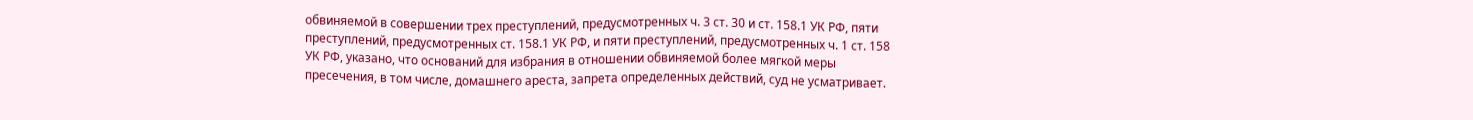обвиняемой в совершении трех преступлений, предусмотренных ч. 3 ст. 30 и ст. 158.1 УК РФ, пяти преступлений, предусмотренных ст. 158.1 УК РФ, и пяти преступлений, предусмотренных ч. 1 ст. 158 УК РФ, указано, что оснований для избрания в отношении обвиняемой более мягкой меры пресечения, в том числе, домашнего ареста, запрета определенных действий, суд не усматривает.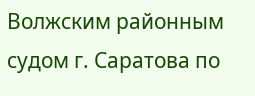Волжским районным судом г. Саратова по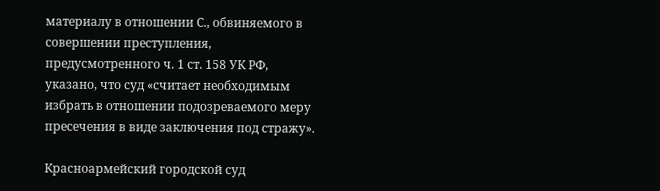материалу в отношении С., обвиняемого в совершении преступления, предусмотренного ч. 1 ст. 158 УК РФ, указано, что суд «считает необходимым избрать в отношении подозреваемого меру пресечения в виде заключения под стражу».

Красноармейский городской суд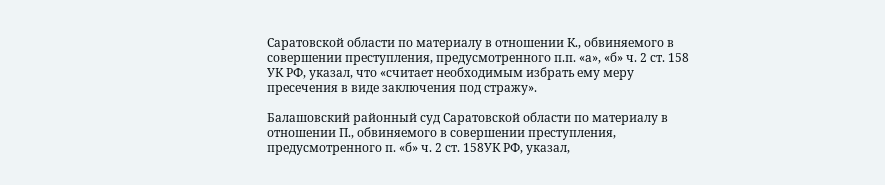Саратовской области по материалу в отношении К., обвиняемого в совершении преступления, предусмотренного п.п. «а», «б» ч. 2 ст. 158 УК РФ, указал, что «считает необходимым избрать ему меру пресечения в виде заключения под стражу».

Балашовский районный суд Саратовской области по материалу в отношении П., обвиняемого в совершении преступления, предусмотренного п. «б» ч. 2 ст. 158УК РФ, указал,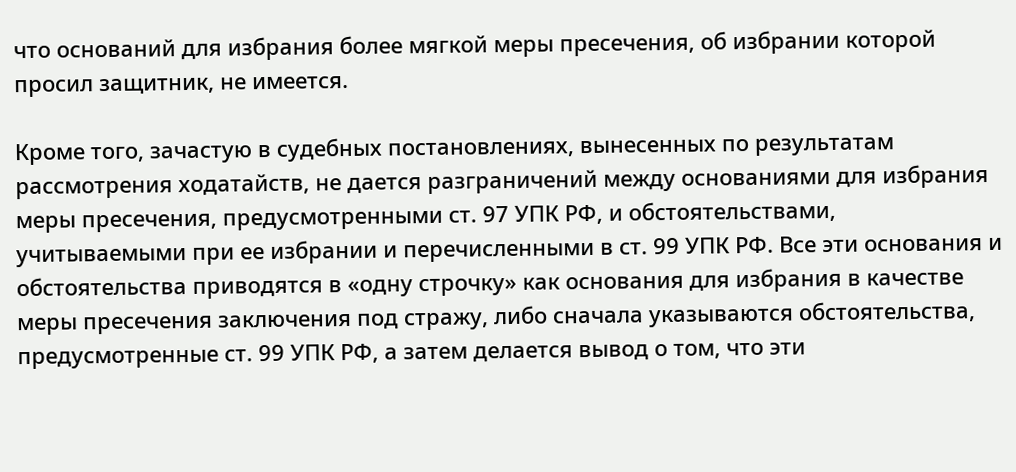что оснований для избрания более мягкой меры пресечения, об избрании которой просил защитник, не имеется.

Кроме того, зачастую в судебных постановлениях, вынесенных по результатам рассмотрения ходатайств, не дается разграничений между основаниями для избрания меры пресечения, предусмотренными ст. 97 УПК РФ, и обстоятельствами, учитываемыми при ее избрании и перечисленными в ст. 99 УПК РФ. Все эти основания и обстоятельства приводятся в «одну строчку» как основания для избрания в качестве меры пресечения заключения под стражу, либо сначала указываются обстоятельства, предусмотренные ст. 99 УПК РФ, а затем делается вывод о том, что эти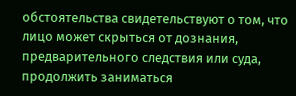обстоятельства свидетельствуют о том, что лицо может скрыться от дознания, предварительного следствия или суда, продолжить заниматься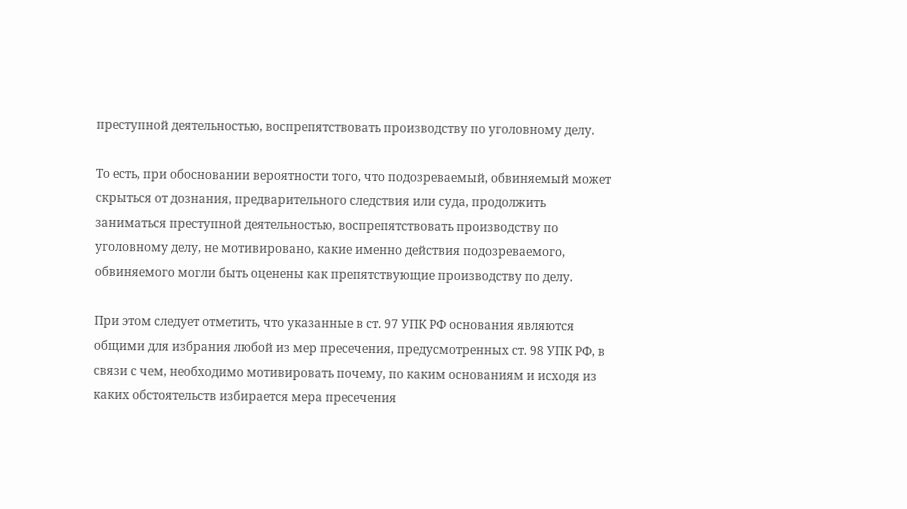преступной деятельностью, воспрепятствовать производству по уголовному делу.

То есть, при обосновании вероятности того, что подозреваемый, обвиняемый может скрыться от дознания, предварительного следствия или суда, продолжить заниматься преступной деятельностью, воспрепятствовать производству по уголовному делу, не мотивировано, какие именно действия подозреваемого, обвиняемого могли быть оценены как препятствующие производству по делу.

При этом следует отметить, что указанные в ст. 97 УПК РФ основания являются общими для избрания любой из мер пресечения, предусмотренных ст. 98 УПК РФ, в связи с чем, необходимо мотивировать почему, по каким основаниям и исходя из каких обстоятельств избирается мера пресечения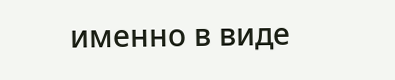именно в виде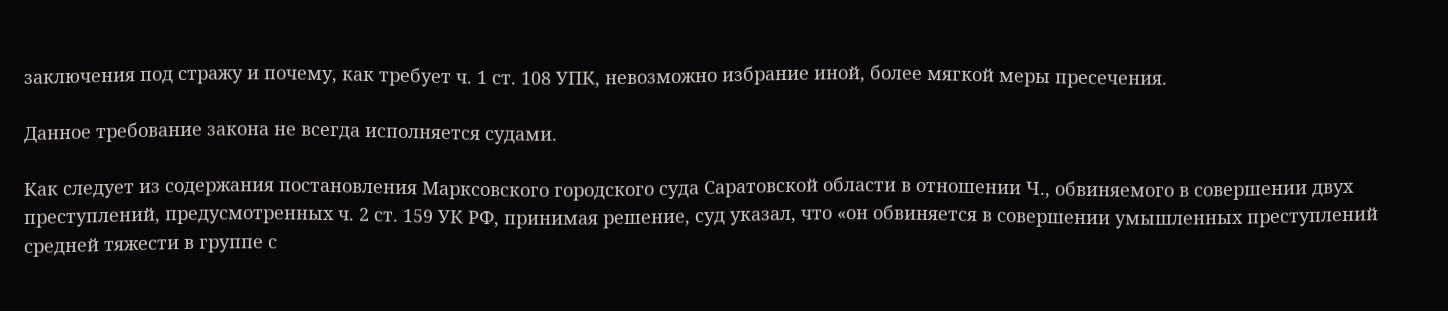заключения под стражу и почему, как требует ч. 1 ст. 108 УПК, невозможно избрание иной, более мягкой меры пресечения.

Данное требование закона не всегда исполняется судами.

Как следует из содержания постановления Марксовского городского суда Саратовской области в отношении Ч., обвиняемого в совершении двух преступлений, предусмотренных ч. 2 ст. 159 УК РФ, принимая решение, суд указал, что «он обвиняется в совершении умышленных преступлений средней тяжести в группе с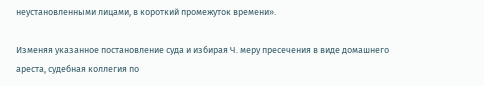неустановленными лицами, в короткий промежуток времени».

Изменяя указанное постановление суда и избирая Ч. меру пресечения в виде домашнего ареста, судебная коллегия по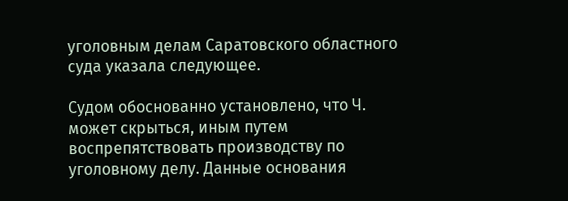уголовным делам Саратовского областного суда указала следующее.

Судом обоснованно установлено, что Ч. может скрыться, иным путем воспрепятствовать производству по уголовному делу. Данные основания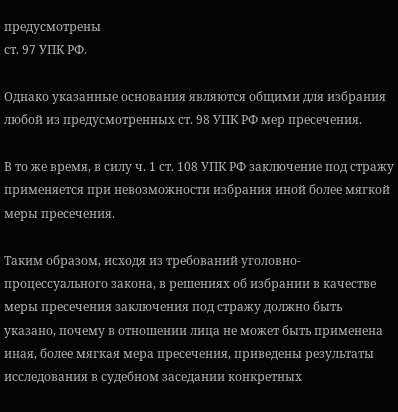предусмотрены
ст. 97 УПК РФ.

Однако указанные основания являются общими для избрания любой из предусмотренных ст. 98 УПК РФ мер пресечения.

В то же время, в силу ч. 1 ст. 108 УПК РФ заключение под стражу применяется при невозможности избрания иной более мягкой меры пресечения.

Таким образом, исходя из требований уголовно-процессуального закона, в решениях об избрании в качестве меры пресечения заключения под стражу должно быть указано, почему в отношении лица не может быть применена иная, более мягкая мера пресечения, приведены результаты исследования в судебном заседании конкретных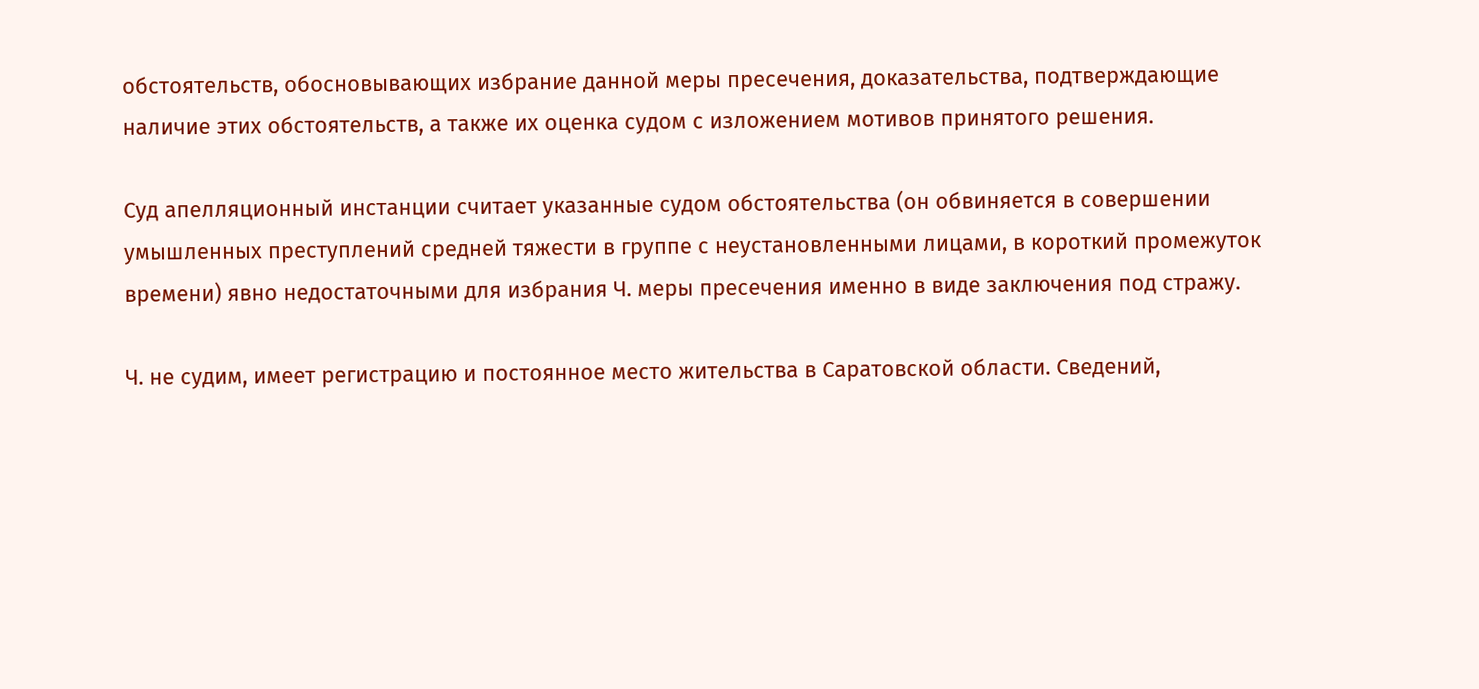обстоятельств, обосновывающих избрание данной меры пресечения, доказательства, подтверждающие наличие этих обстоятельств, а также их оценка судом с изложением мотивов принятого решения.

Суд апелляционный инстанции считает указанные судом обстоятельства (он обвиняется в совершении умышленных преступлений средней тяжести в группе с неустановленными лицами, в короткий промежуток времени) явно недостаточными для избрания Ч. меры пресечения именно в виде заключения под стражу.

Ч. не судим, имеет регистрацию и постоянное место жительства в Саратовской области. Сведений,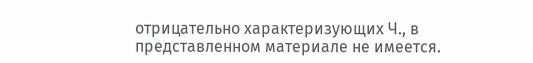отрицательно характеризующих Ч., в представленном материале не имеется.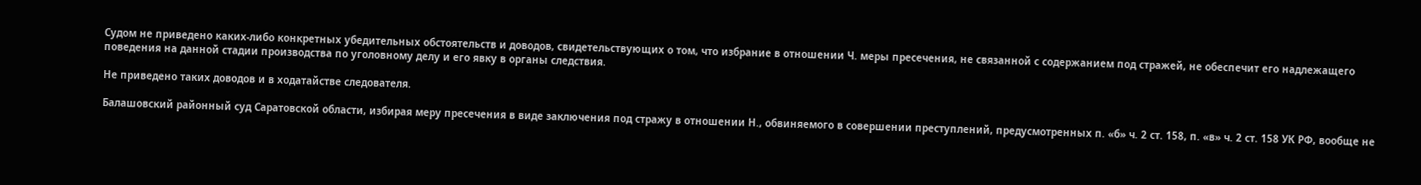Судом не приведено каких-либо конкретных убедительных обстоятельств и доводов, свидетельствующих о том, что избрание в отношении Ч. меры пресечения, не связанной с содержанием под стражей, не обеспечит его надлежащего поведения на данной стадии производства по уголовному делу и его явку в органы следствия.

Не приведено таких доводов и в ходатайстве следователя.

Балашовский районный суд Саратовской области, избирая меру пресечения в виде заключения под стражу в отношении Н., обвиняемого в совершении преступлений, предусмотренных п. «б» ч. 2 ст. 158, п. «в» ч. 2 ст. 158 УК РФ, вообще не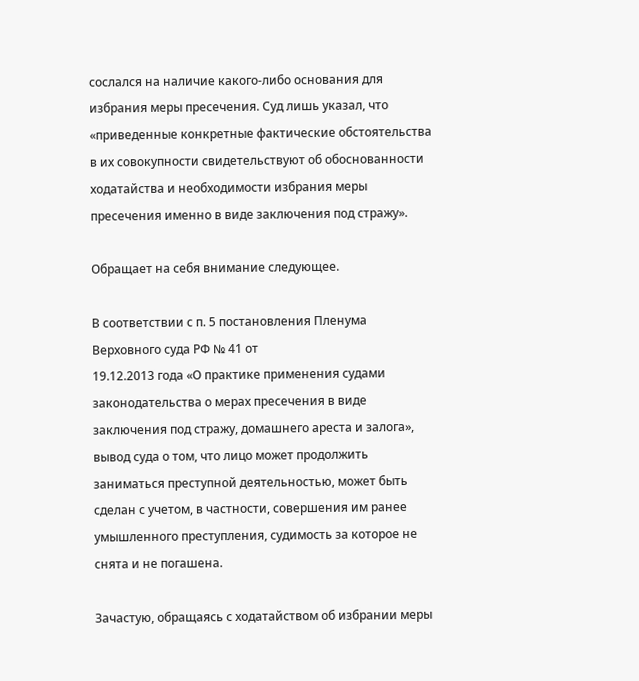сослался на наличие какого-либо основания для избрания меры пресечения. Суд лишь указал, что «приведенные конкретные фактические обстоятельства в их совокупности свидетельствуют об обоснованности ходатайства и необходимости избрания меры пресечения именно в виде заключения под стражу».

Обращает на себя внимание следующее.

В соответствии с п. 5 постановления Пленума Верховного суда РФ № 41 от
19.12.2013 года «О практике применения судами законодательства о мерах пресечения в виде заключения под стражу, домашнего ареста и залога», вывод суда о том, что лицо может продолжить заниматься преступной деятельностью, может быть сделан с учетом, в частности, совершения им ранее умышленного преступления, судимость за которое не снята и не погашена.

Зачастую, обращаясь с ходатайством об избрании меры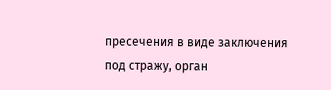пресечения в виде заключения под стражу, орган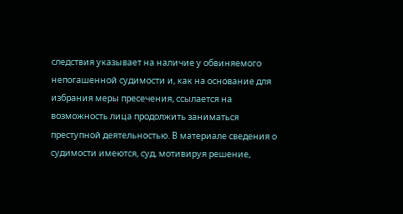следствия указывает на наличие у обвиняемого непогашенной судимости и, как на основание для избрания меры пресечения, ссылается на возможность лица продолжить заниматься преступной деятельностью. В материале сведения о судимости имеются, суд, мотивируя решение,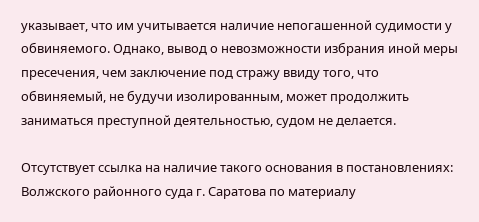указывает, что им учитывается наличие непогашенной судимости у обвиняемого. Однако, вывод о невозможности избрания иной меры пресечения, чем заключение под стражу ввиду того, что обвиняемый, не будучи изолированным, может продолжить заниматься преступной деятельностью, судом не делается.

Отсутствует ссылка на наличие такого основания в постановлениях: Волжского районного суда г. Саратова по материалу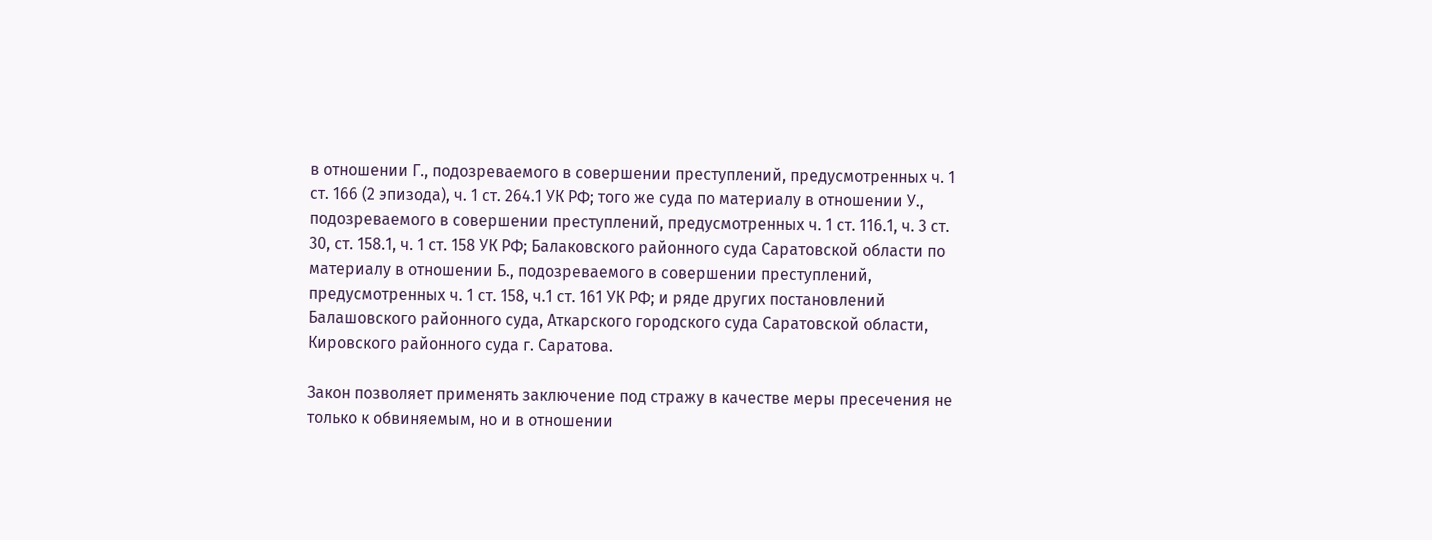в отношении Г., подозреваемого в совершении преступлений, предусмотренных ч. 1 ст. 166 (2 эпизода), ч. 1 ст. 264.1 УК РФ; того же суда по материалу в отношении У., подозреваемого в совершении преступлений, предусмотренных ч. 1 ст. 116.1, ч. 3 ст. 30, ст. 158.1, ч. 1 ст. 158 УК РФ; Балаковского районного суда Саратовской области по материалу в отношении Б., подозреваемого в совершении преступлений, предусмотренных ч. 1 ст. 158, ч.1 ст. 161 УК РФ; и ряде других постановлений Балашовского районного суда, Аткарского городского суда Саратовской области, Кировского районного суда г. Саратова.

Закон позволяет применять заключение под стражу в качестве меры пресечения не только к обвиняемым, но и в отношении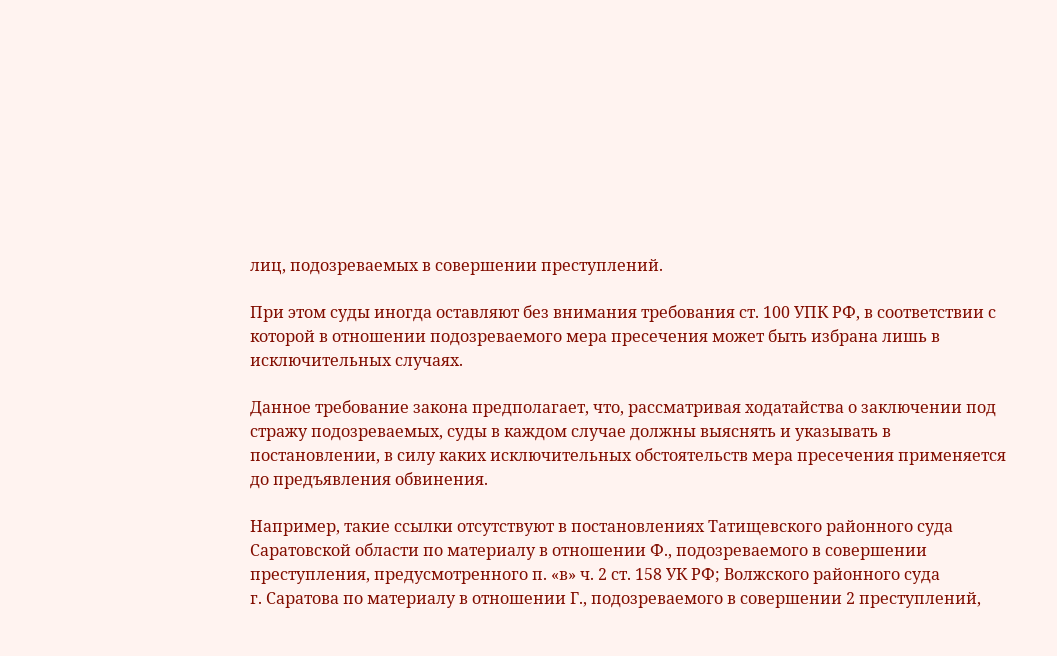лиц, подозреваемых в совершении преступлений.

При этом суды иногда оставляют без внимания требования ст. 100 УПК РФ, в соответствии с которой в отношении подозреваемого мера пресечения может быть избрана лишь в исключительных случаях.

Данное требование закона предполагает, что, рассматривая ходатайства о заключении под стражу подозреваемых, суды в каждом случае должны выяснять и указывать в постановлении, в силу каких исключительных обстоятельств мера пресечения применяется до предъявления обвинения.

Например, такие ссылки отсутствуют в постановлениях Татищевского районного суда Саратовской области по материалу в отношении Ф., подозреваемого в совершении преступления, предусмотренного п. «в» ч. 2 ст. 158 УК РФ; Волжского районного суда
г. Саратова по материалу в отношении Г., подозреваемого в совершении 2 преступлений,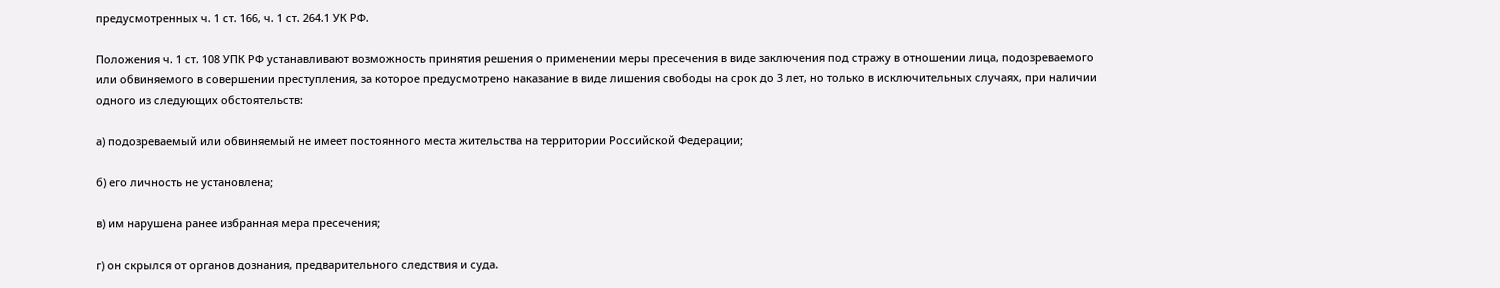предусмотренных ч. 1 ст. 166, ч. 1 ст. 264.1 УК РФ.

Положения ч. 1 ст. 108 УПК РФ устанавливают возможность принятия решения о применении меры пресечения в виде заключения под стражу в отношении лица, подозреваемого или обвиняемого в совершении преступления, за которое предусмотрено наказание в виде лишения свободы на срок до 3 лет, но только в исключительных случаях, при наличии одного из следующих обстоятельств:

а) подозреваемый или обвиняемый не имеет постоянного места жительства на территории Российской Федерации;

б) его личность не установлена;

в) им нарушена ранее избранная мера пресечения;

г) он скрылся от органов дознания, предварительного следствия и суда.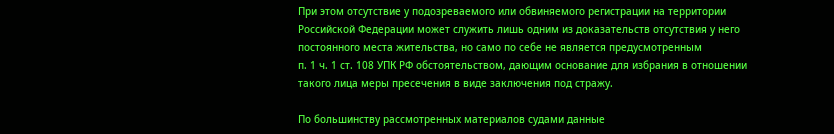При этом отсутствие у подозреваемого или обвиняемого регистрации на территории Российской Федерации может служить лишь одним из доказательств отсутствия у него постоянного места жительства, но само по себе не является предусмотренным
п. 1 ч. 1 ст. 108 УПК РФ обстоятельством, дающим основание для избрания в отношении такого лица меры пресечения в виде заключения под стражу.

По большинству рассмотренных материалов судами данные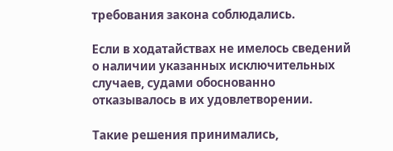требования закона соблюдались.

Если в ходатайствах не имелось сведений о наличии указанных исключительных случаев, судами обоснованно отказывалось в их удовлетворении.

Такие решения принимались,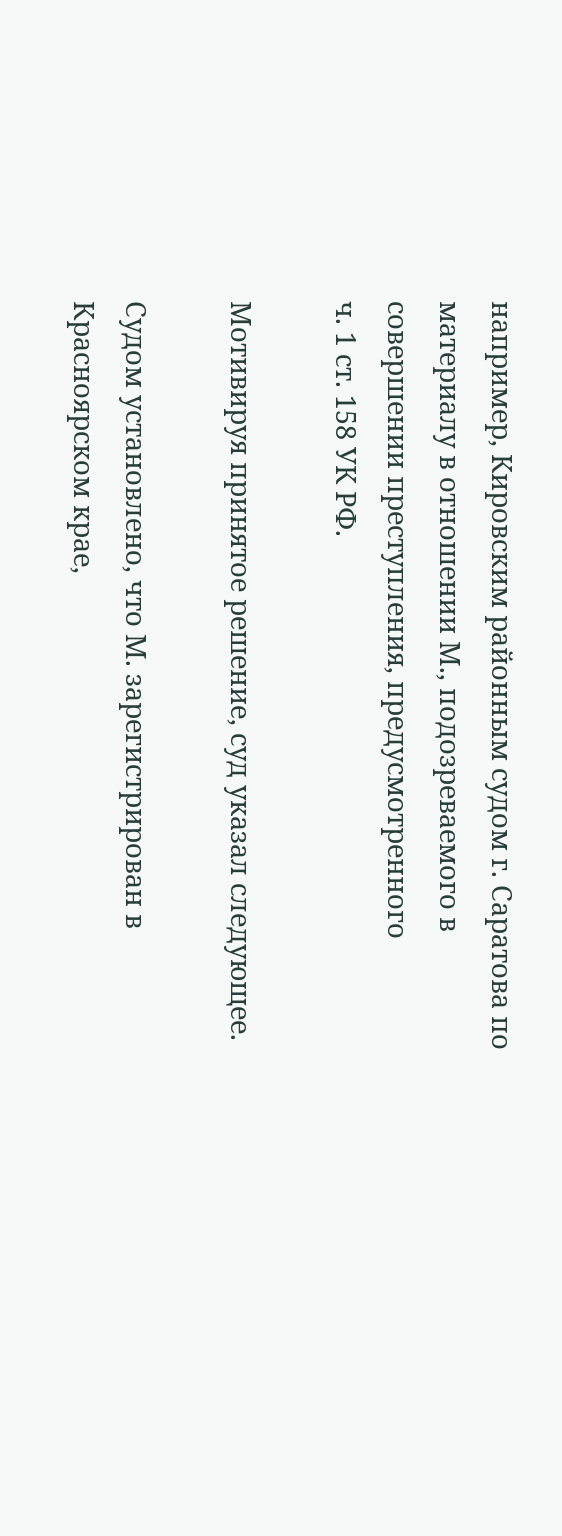например, Кировским районным судом г. Саратова по материалу в отношении М., подозреваемого в совершении преступления, предусмотренного
ч. 1 ст. 158 УК РФ.

Мотивируя принятое решение, суд указал следующее.

Судом установлено, что М. зарегистрирован в Красноярском крае,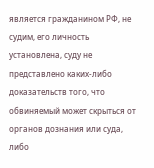является гражданином РФ, не судим, его личность установлена, суду не представлено каких-либо доказательств того, что обвиняемый может скрыться от органов дознания или суда, либо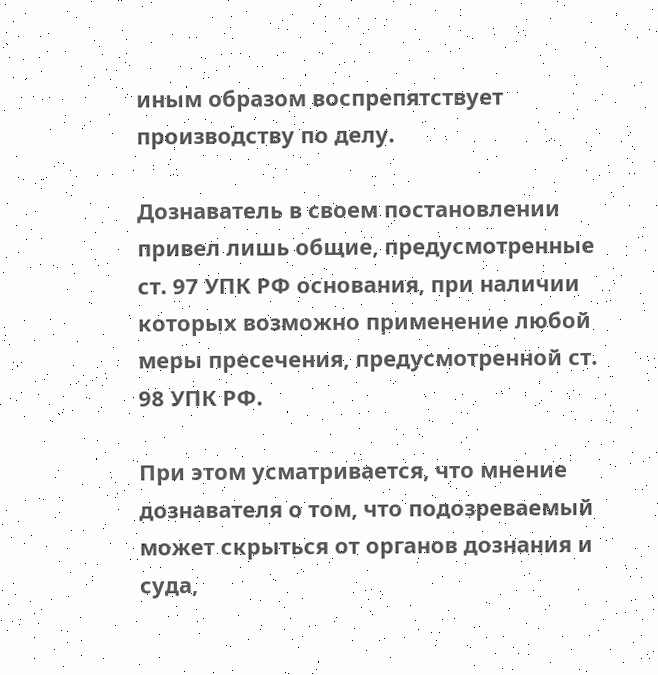иным образом воспрепятствует производству по делу.

Дознаватель в своем постановлении привел лишь общие, предусмотренные ст. 97 УПК РФ основания, при наличии которых возможно применение любой меры пресечения, предусмотренной ст. 98 УПК РФ.

При этом усматривается, что мнение дознавателя о том, что подозреваемый может скрыться от органов дознания и суда,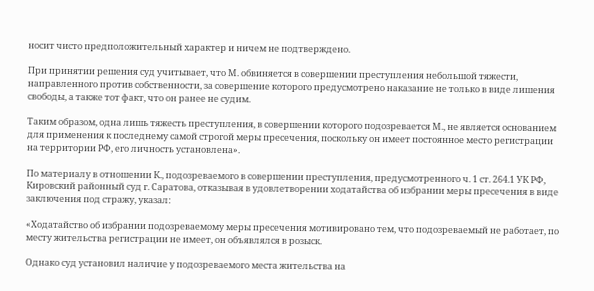носит чисто предположительный характер и ничем не подтверждено.

При принятии решения суд учитывает, что М. обвиняется в совершении преступления небольшой тяжести, направленного против собственности, за совершение которого предусмотрено наказание не только в виде лишения свободы, а также тот факт, что он ранее не судим.

Таким образом, одна лишь тяжесть преступления, в совершении которого подозревается М., не является основанием для применения к последнему самой строгой меры пресечения, поскольку он имеет постоянное место регистрации на территории РФ, его личность установлена».

По материалу в отношении К., подозреваемого в совершении преступления, предусмотренного ч. 1 ст. 264.1 УК РФ, Кировский районный суд г. Саратова, отказывая в удовлетворении ходатайства об избрании меры пресечения в виде заключения под стражу, указал:

«Ходатайство об избрании подозреваемому меры пресечения мотивировано тем, что подозреваемый не работает, по месту жительства регистрации не имеет, он объявлялся в розыск.

Однако суд установил наличие у подозреваемого места жительства на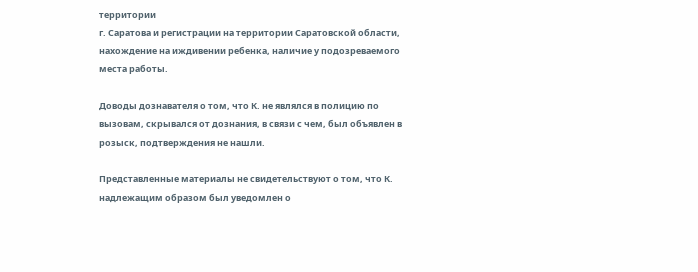территории
г. Саратова и регистрации на территории Саратовской области, нахождение на иждивении ребенка, наличие у подозреваемого места работы.

Доводы дознавателя о том, что К. не являлся в полицию по вызовам, скрывался от дознания, в связи с чем, был объявлен в розыск, подтверждения не нашли.

Представленные материалы не свидетельствуют о том, что К. надлежащим образом был уведомлен о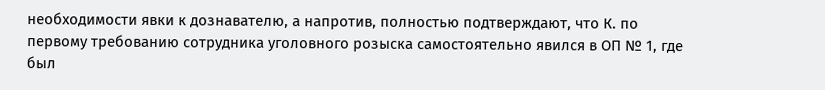необходимости явки к дознавателю, а напротив, полностью подтверждают, что К. по первому требованию сотрудника уголовного розыска самостоятельно явился в ОП № 1, где был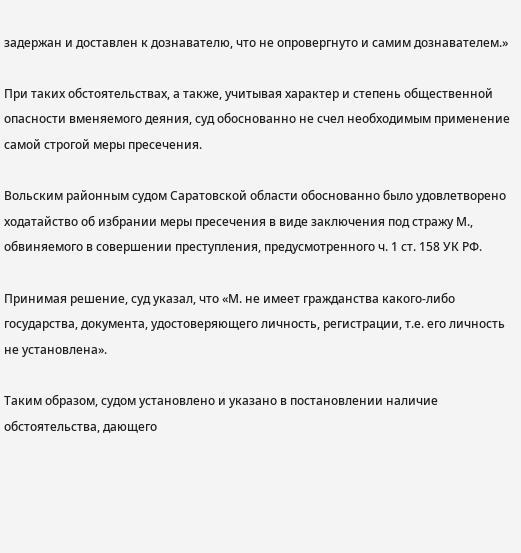задержан и доставлен к дознавателю, что не опровергнуто и самим дознавателем.»

При таких обстоятельствах, а также, учитывая характер и степень общественной опасности вменяемого деяния, суд обоснованно не счел необходимым применение самой строгой меры пресечения.

Вольским районным судом Саратовской области обоснованно было удовлетворено ходатайство об избрании меры пресечения в виде заключения под стражу М., обвиняемого в совершении преступления, предусмотренного ч. 1 ст. 158 УК РФ.

Принимая решение, суд указал, что «М. не имеет гражданства какого-либо государства, документа, удостоверяющего личность, регистрации, т.е. его личность не установлена».

Таким образом, судом установлено и указано в постановлении наличие обстоятельства, дающего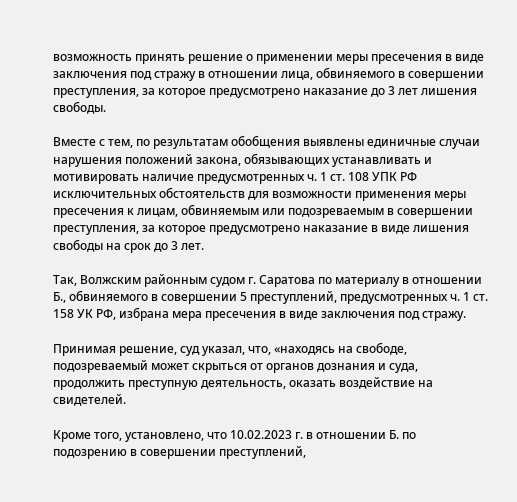возможность принять решение о применении меры пресечения в виде заключения под стражу в отношении лица, обвиняемого в совершении преступления, за которое предусмотрено наказание до 3 лет лишения свободы.

Вместе с тем, по результатам обобщения выявлены единичные случаи нарушения положений закона, обязывающих устанавливать и мотивировать наличие предусмотренных ч. 1 ст. 108 УПК РФ исключительных обстоятельств для возможности применения меры пресечения к лицам, обвиняемым или подозреваемым в совершении преступления, за которое предусмотрено наказание в виде лишения свободы на срок до 3 лет.

Так, Волжским районным судом г. Саратова по материалу в отношении
Б., обвиняемого в совершении 5 преступлений, предусмотренных ч. 1 ст. 158 УК РФ, избрана мера пресечения в виде заключения под стражу.

Принимая решение, суд указал, что, «находясь на свободе, подозреваемый может скрыться от органов дознания и суда, продолжить преступную деятельность, оказать воздействие на свидетелей.

Кроме того, установлено, что 10.02.2023 г. в отношении Б. по подозрению в совершении преступлений,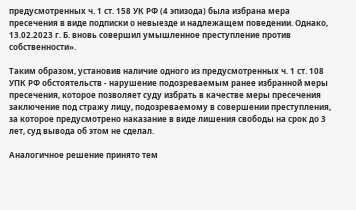предусмотренных ч. 1 ст. 158 УК РФ (4 эпизода) была избрана мера пресечения в виде подписки о невыезде и надлежащем поведении. Однако, 13.02.2023 г. Б. вновь совершил умышленное преступление против собственности».

Таким образом, установив наличие одного из предусмотренных ч. 1 ст. 108 УПК РФ обстоятельств - нарушение подозреваемым ранее избранной меры пресечения, которое позволяет суду избрать в качестве меры пресечения заключение под стражу лицу, подозреваемому в совершении преступления, за которое предусмотрено наказание в виде лишения свободы на срок до 3 лет, суд вывода об этом не сделал.

Аналогичное решение принято тем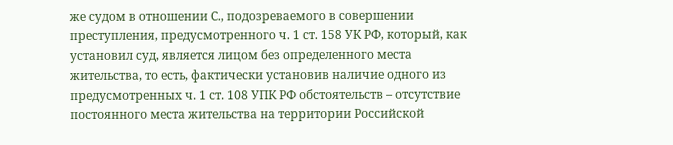же судом в отношении С., подозреваемого в совершении преступления, предусмотренного ч. 1 ст. 158 УК РФ, который, как установил суд, является лицом без определенного места жительства, то есть, фактически установив наличие одного из предусмотренных ч. 1 ст. 108 УПК РФ обстоятельств – отсутствие постоянного места жительства на территории Российской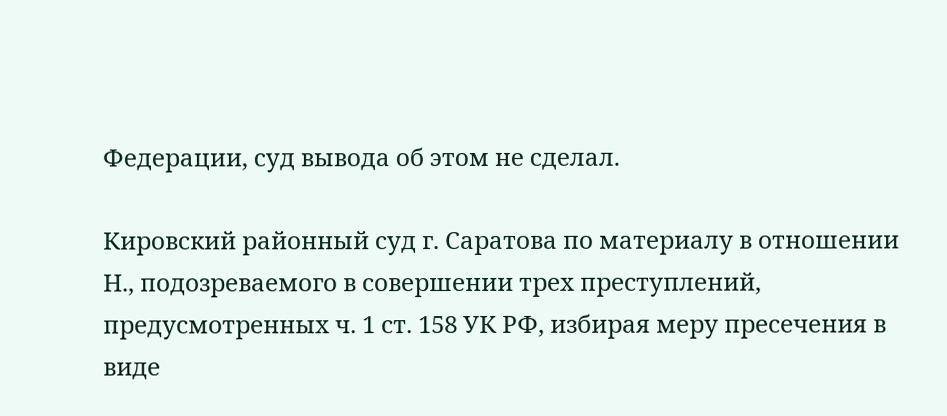Федерации, суд вывода об этом не сделал.

Кировский районный суд г. Саратова по материалу в отношении Н., подозреваемого в совершении трех преступлений, предусмотренных ч. 1 ст. 158 УК РФ, избирая меру пресечения в виде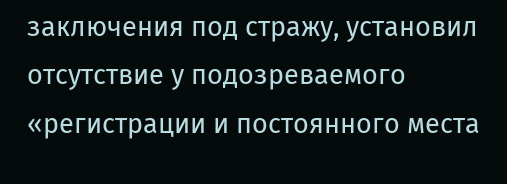заключения под стражу, установил отсутствие у подозреваемого «регистрации и постоянного места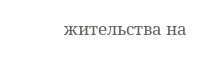жительства на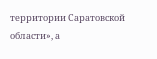территории Саратовской области», а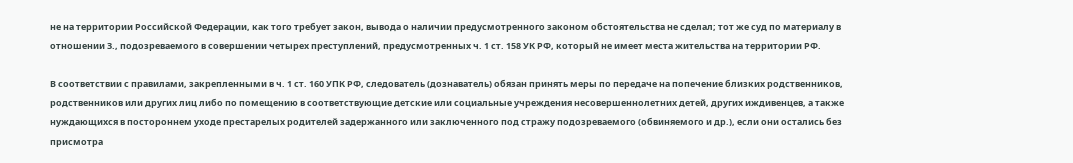не на территории Российской Федерации, как того требует закон, вывода о наличии предусмотренного законом обстоятельства не сделал; тот же суд по материалу в отношении З., подозреваемого в совершении четырех преступлений, предусмотренных ч. 1 ст. 158 УК РФ, который не имеет места жительства на территории РФ.

В соответствии с правилами, закрепленными в ч. 1 ст. 160 УПК РФ, следователь (дознаватель) обязан принять меры по передаче на попечение близких родственников, родственников или других лиц либо по помещению в соответствующие детские или социальные учреждения несовершеннолетних детей, других иждивенцев, а также нуждающихся в постороннем уходе престарелых родителей задержанного или заключенного под стражу подозреваемого (обвиняемого и др.), если они остались без присмотра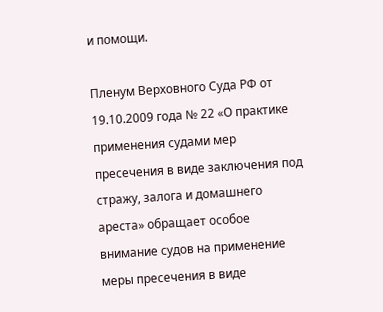и помощи.

Пленум Верховного Суда РФ от 19.10.2009 года № 22 «О практике применения судами мер пресечения в виде заключения под стражу, залога и домашнего ареста» обращает особое внимание судов на применение меры пресечения в виде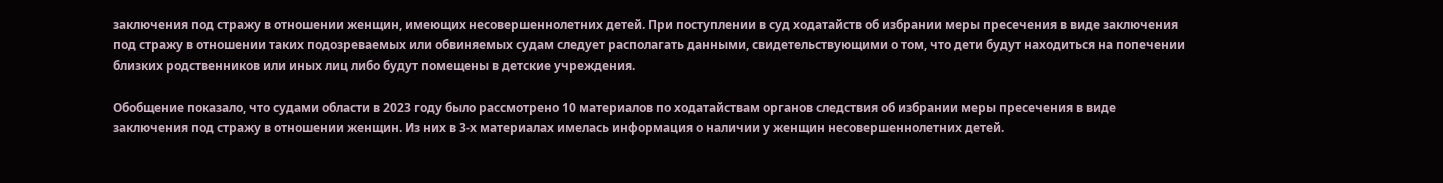заключения под стражу в отношении женщин, имеющих несовершеннолетних детей. При поступлении в суд ходатайств об избрании меры пресечения в виде заключения под стражу в отношении таких подозреваемых или обвиняемых судам следует располагать данными, свидетельствующими о том, что дети будут находиться на попечении близких родственников или иных лиц либо будут помещены в детские учреждения.

Обобщение показало, что судами области в 2023 году было рассмотрено 10 материалов по ходатайствам органов следствия об избрании меры пресечения в виде заключения под стражу в отношении женщин. Из них в 3-х материалах имелась информация о наличии у женщин несовершеннолетних детей.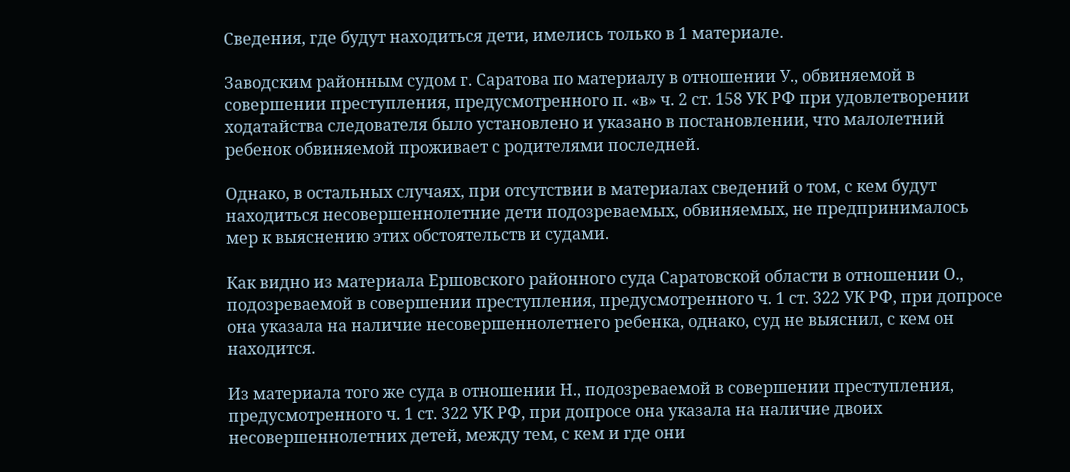Сведения, где будут находиться дети, имелись только в 1 материале.

Заводским районным судом г. Саратова по материалу в отношении У., обвиняемой в совершении преступления, предусмотренного п. «в» ч. 2 ст. 158 УК РФ при удовлетворении ходатайства следователя было установлено и указано в постановлении, что малолетний ребенок обвиняемой проживает с родителями последней.

Однако, в остальных случаях, при отсутствии в материалах сведений о том, с кем будут находиться несовершеннолетние дети подозреваемых, обвиняемых, не предпринималось мер к выяснению этих обстоятельств и судами.

Как видно из материала Ершовского районного суда Саратовской области в отношении О., подозреваемой в совершении преступления, предусмотренного ч. 1 ст. 322 УК РФ, при допросе она указала на наличие несовершеннолетнего ребенка, однако, суд не выяснил, с кем он находится.

Из материала того же суда в отношении Н., подозреваемой в совершении преступления, предусмотренного ч. 1 ст. 322 УК РФ, при допросе она указала на наличие двоих несовершеннолетних детей, между тем, с кем и где они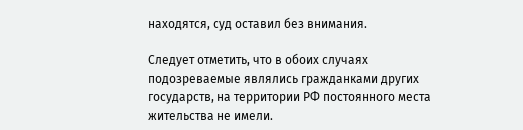находятся, суд оставил без внимания.

Следует отметить, что в обоих случаях подозреваемые являлись гражданками других государств, на территории РФ постоянного места жительства не имели.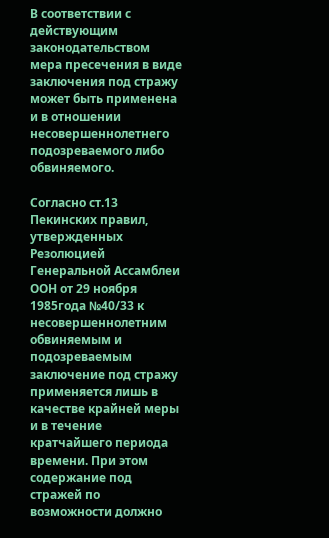В соответствии с действующим законодательством мера пресечения в виде заключения под стражу может быть применена и в отношении несовершеннолетнего подозреваемого либо обвиняемого.

Согласно ст.13 Пекинских правил, утвержденных Резолюцией Генеральной Ассамблеи ООН от 29 ноября 1985года №40/33 к несовершеннолетним обвиняемым и подозреваемым заключение под стражу применяется лишь в качестве крайней меры и в течение кратчайшего периода времени. При этом содержание под стражей по возможности должно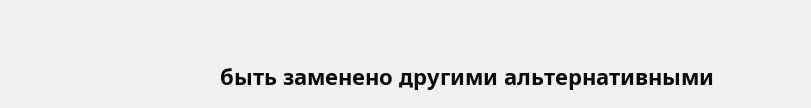быть заменено другими альтернативными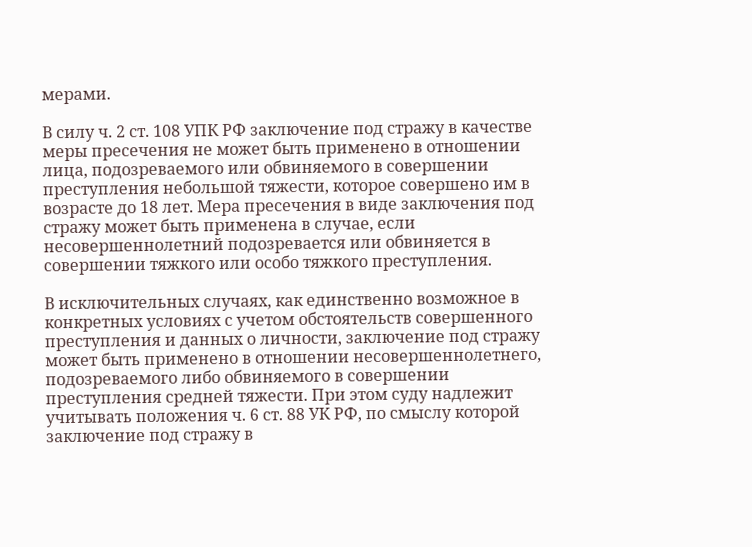мерами.

В силу ч. 2 ст. 108 УПК РФ заключение под стражу в качестве меры пресечения не может быть применено в отношении лица, подозреваемого или обвиняемого в совершении преступления небольшой тяжести, которое совершено им в возрасте до 18 лет. Мера пресечения в виде заключения под стражу может быть применена в случае, если несовершеннолетний подозревается или обвиняется в совершении тяжкого или особо тяжкого преступления.

В исключительных случаях, как единственно возможное в конкретных условиях с учетом обстоятельств совершенного преступления и данных о личности, заключение под стражу может быть применено в отношении несовершеннолетнего, подозреваемого либо обвиняемого в совершении преступления средней тяжести. При этом суду надлежит учитывать положения ч. 6 ст. 88 УК РФ, по смыслу которой заключение под стражу в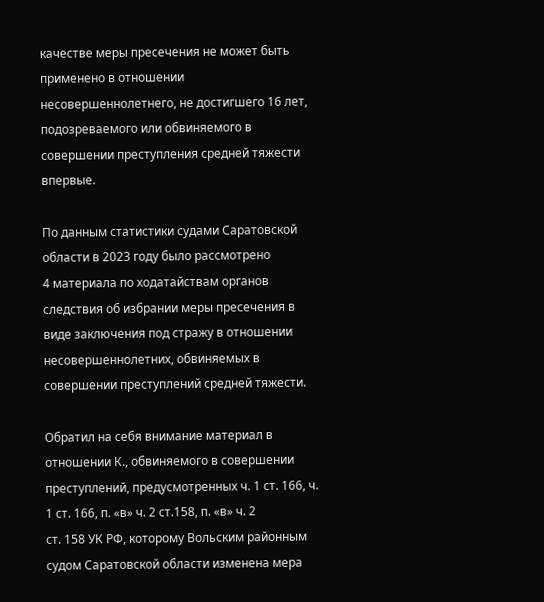качестве меры пресечения не может быть применено в отношении несовершеннолетнего, не достигшего 16 лет, подозреваемого или обвиняемого в совершении преступления средней тяжести впервые.

По данным статистики судами Саратовской области в 2023 году было рассмотрено
4 материала по ходатайствам органов следствия об избрании меры пресечения в виде заключения под стражу в отношении несовершеннолетних, обвиняемых в совершении преступлений средней тяжести.

Обратил на себя внимание материал в отношении К., обвиняемого в совершении преступлений, предусмотренных ч. 1 ст. 166, ч. 1 ст. 166, п. «в» ч. 2 ст.158, п. «в» ч. 2
ст. 158 УК РФ, которому Вольским районным судом Саратовской области изменена мера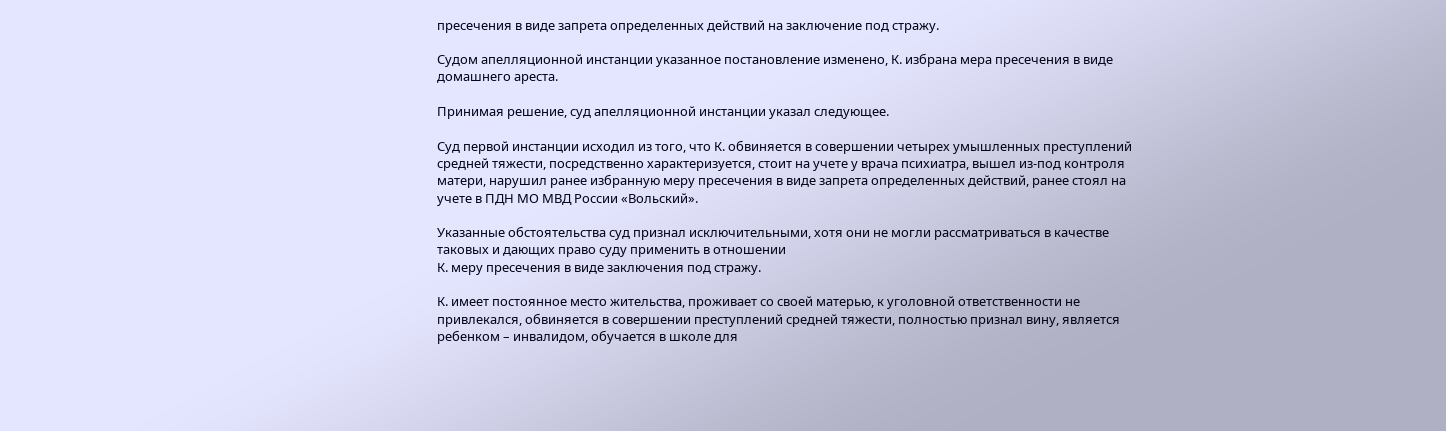пресечения в виде запрета определенных действий на заключение под стражу.

Судом апелляционной инстанции указанное постановление изменено, К. избрана мера пресечения в виде домашнего ареста.

Принимая решение, суд апелляционной инстанции указал следующее.

Суд первой инстанции исходил из того, что К. обвиняется в совершении четырех умышленных преступлений средней тяжести, посредственно характеризуется, стоит на учете у врача психиатра, вышел из-под контроля матери, нарушил ранее избранную меру пресечения в виде запрета определенных действий, ранее стоял на учете в ПДН МО МВД России «Вольский».

Указанные обстоятельства суд признал исключительными, хотя они не могли рассматриваться в качестве таковых и дающих право суду применить в отношении
К. меру пресечения в виде заключения под стражу.

К. имеет постоянное место жительства, проживает со своей матерью, к уголовной ответственности не привлекался, обвиняется в совершении преступлений средней тяжести, полностью признал вину, является ребенком – инвалидом, обучается в школе для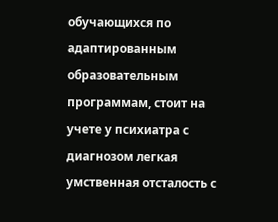обучающихся по адаптированным образовательным программам, стоит на учете у психиатра с диагнозом легкая умственная отсталость с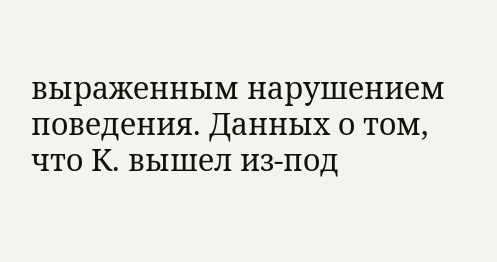выраженным нарушением поведения. Данных о том, что К. вышел из-под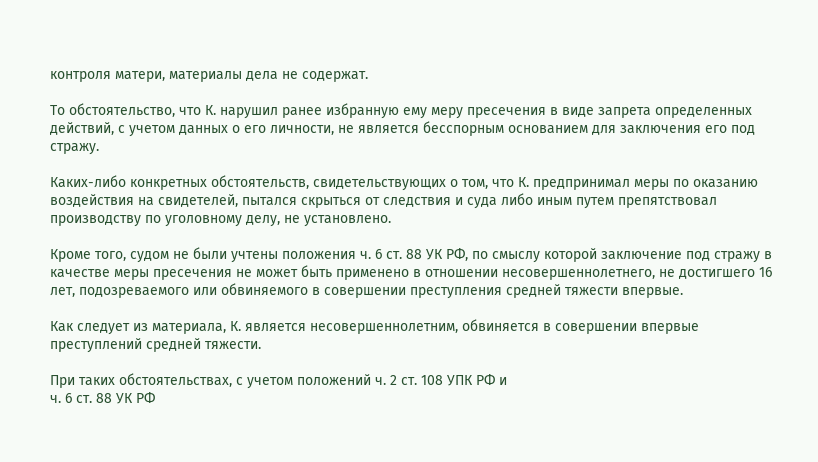контроля матери, материалы дела не содержат.

То обстоятельство, что К. нарушил ранее избранную ему меру пресечения в виде запрета определенных действий, с учетом данных о его личности, не является бесспорным основанием для заключения его под стражу.

Каких-либо конкретных обстоятельств, свидетельствующих о том, что К. предпринимал меры по оказанию воздействия на свидетелей, пытался скрыться от следствия и суда либо иным путем препятствовал производству по уголовному делу, не установлено.

Кроме того, судом не были учтены положения ч. 6 ст. 88 УК РФ, по смыслу которой заключение под стражу в качестве меры пресечения не может быть применено в отношении несовершеннолетнего, не достигшего 16 лет, подозреваемого или обвиняемого в совершении преступления средней тяжести впервые.

Как следует из материала, К. является несовершеннолетним, обвиняется в совершении впервые преступлений средней тяжести.

При таких обстоятельствах, с учетом положений ч. 2 ст. 108 УПК РФ и
ч. 6 ст. 88 УК РФ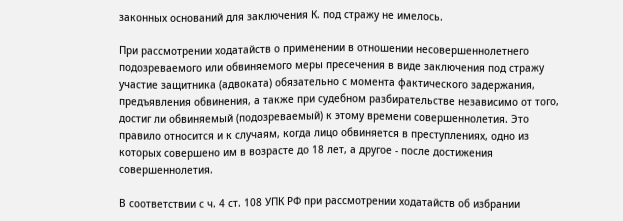законных оснований для заключения К. под стражу не имелось.

При рассмотрении ходатайств о применении в отношении несовершеннолетнего подозреваемого или обвиняемого меры пресечения в виде заключения под стражу участие защитника (адвоката) обязательно с момента фактического задержания, предъявления обвинения, а также при судебном разбирательстве независимо от того, достиг ли обвиняемый (подозреваемый) к этому времени совершеннолетия. Это правило относится и к случаям, когда лицо обвиняется в преступлениях, одно из которых совершено им в возрасте до 18 лет, а другое - после достижения совершеннолетия.

В соответствии с ч. 4 ст. 108 УПК РФ при рассмотрении ходатайств об избрании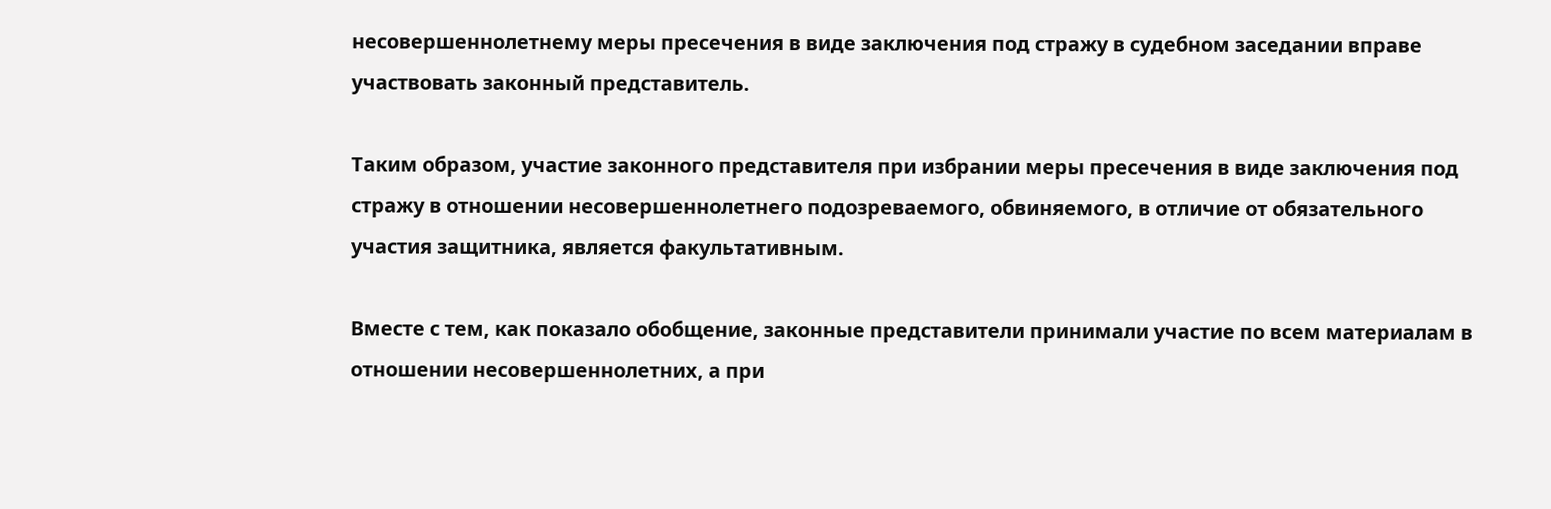несовершеннолетнему меры пресечения в виде заключения под стражу в судебном заседании вправе участвовать законный представитель.

Таким образом, участие законного представителя при избрании меры пресечения в виде заключения под стражу в отношении несовершеннолетнего подозреваемого, обвиняемого, в отличие от обязательного участия защитника, является факультативным.

Вместе с тем, как показало обобщение, законные представители принимали участие по всем материалам в отношении несовершеннолетних, а при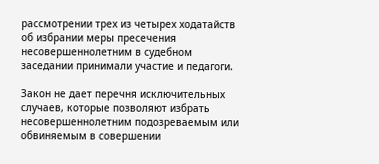рассмотрении трех из четырех ходатайств об избрании меры пресечения несовершеннолетним в судебном заседании принимали участие и педагоги.

Закон не дает перечня исключительных случаев, которые позволяют избрать несовершеннолетним подозреваемым или обвиняемым в совершении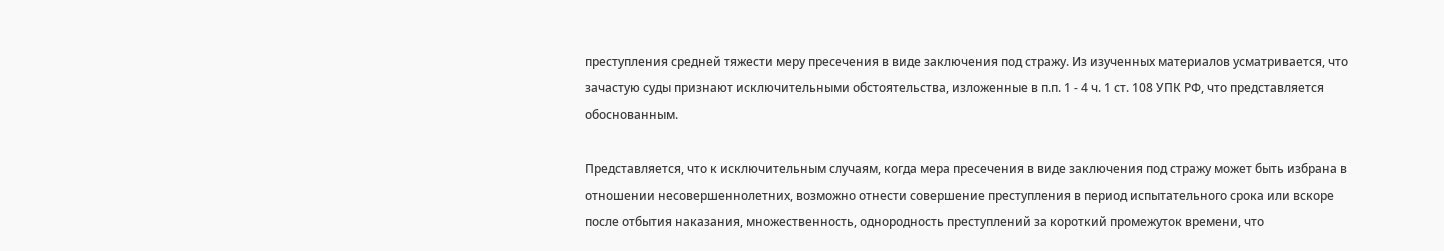преступления средней тяжести меру пресечения в виде заключения под стражу. Из изученных материалов усматривается, что зачастую суды признают исключительными обстоятельства, изложенные в п.п. 1 - 4 ч. 1 ст. 108 УПК РФ, что представляется обоснованным.

Представляется, что к исключительным случаям, когда мера пресечения в виде заключения под стражу может быть избрана в отношении несовершеннолетних, возможно отнести совершение преступления в период испытательного срока или вскоре после отбытия наказания, множественность, однородность преступлений за короткий промежуток времени, что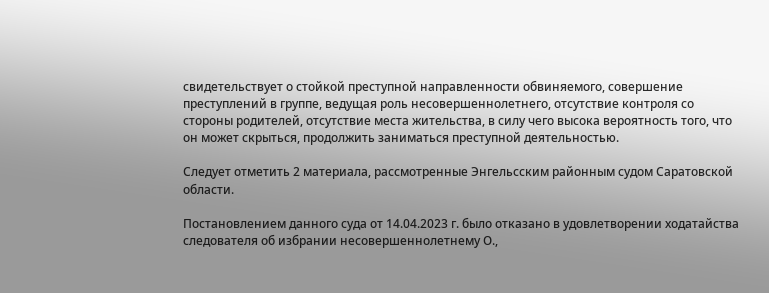свидетельствует о стойкой преступной направленности обвиняемого, совершение преступлений в группе, ведущая роль несовершеннолетнего, отсутствие контроля со стороны родителей, отсутствие места жительства, в силу чего высока вероятность того, что он может скрыться, продолжить заниматься преступной деятельностью.

Следует отметить 2 материала, рассмотренные Энгельсским районным судом Саратовской области.

Постановлением данного суда от 14.04.2023 г. было отказано в удовлетворении ходатайства следователя об избрании несовершеннолетнему О.,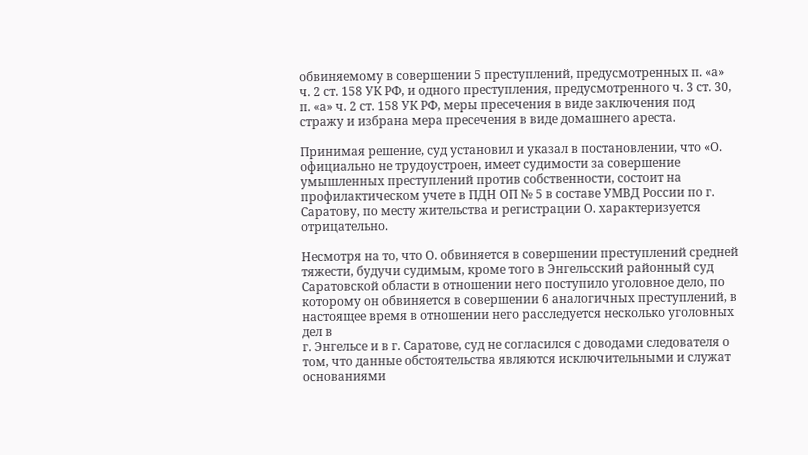обвиняемому в совершении 5 преступлений, предусмотренных п. «а» ч. 2 ст. 158 УК РФ, и одного преступления, предусмотренного ч. 3 ст. 30, п. «а» ч. 2 ст. 158 УК РФ, меры пресечения в виде заключения под стражу и избрана мера пресечения в виде домашнего ареста.

Принимая решение, суд установил и указал в постановлении, что «О. официально не трудоустроен, имеет судимости за совершение умышленных преступлений против собственности, состоит на профилактическом учете в ПДН ОП № 5 в составе УМВД России по г. Саратову, по месту жительства и регистрации О. характеризуется отрицательно.

Несмотря на то, что О. обвиняется в совершении преступлений средней тяжести, будучи судимым, кроме того в Энгельсский районный суд Саратовской области в отношении него поступило уголовное дело, по которому он обвиняется в совершении 6 аналогичных преступлений, в настоящее время в отношении него расследуется несколько уголовных дел в
г. Энгельсе и в г. Саратове, суд не согласился с доводами следователя о том, что данные обстоятельства являются исключительными и служат основаниями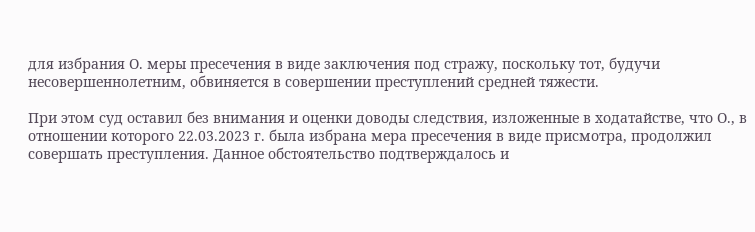для избрания О. меры пресечения в виде заключения под стражу, поскольку тот, будучи несовершеннолетним, обвиняется в совершении преступлений средней тяжести.

При этом суд оставил без внимания и оценки доводы следствия, изложенные в ходатайстве, что О., в отношении которого 22.03.2023 г. была избрана мера пресечения в виде присмотра, продолжил совершать преступления. Данное обстоятельство подтверждалось и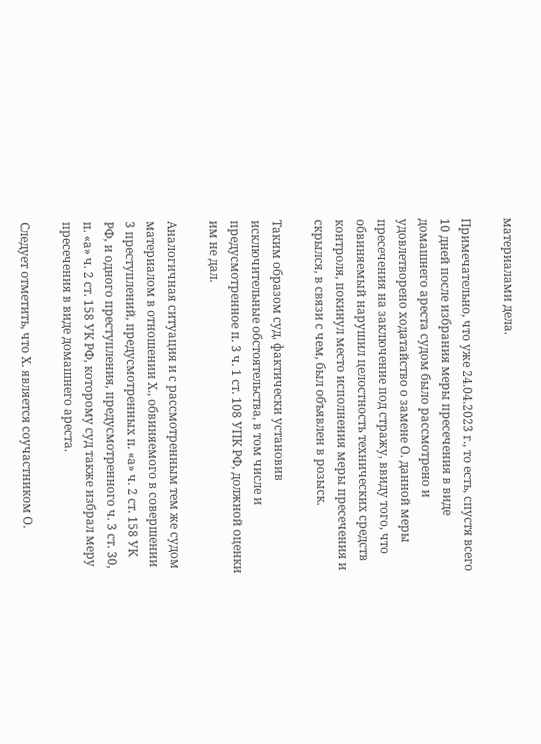материалами дела.

Примечательно, что уже 24.04.2023 г., то есть, спустя всего 10 дней после избрания меры пресечения в виде домашнего ареста судом было рассмотрено и удовлетворено ходатайство о замене О. данной меры пресечения на заключение под стражу, ввиду того, что обвиняемый нарушил целостность технических средств контроля, покинул место исполнения меры пресечения и скрылся, в связи с чем, был объявлен в розыск.

Таким образом суд, фактически установив исключительные обстоятельства, в том числе и предусмотренное п. 3 ч. 1 ст. 108 УПК РФ, должной оценки им не дал.

Аналогичная ситуация и с рассмотренным тем же судом материалом в отношении Х., обвиняемого в совершении 3 преступлений, предусмотренных п. «а» ч. 2 ст. 158 УК РФ, и одного преступления, предусмотренного ч. 3 ст. 30, п. «а» ч. 2 ст. 158 УК РФ, которому суд также избрал меру пресечения в виде домашнего ареста.

Следует отметить, что Х. является соучастником О.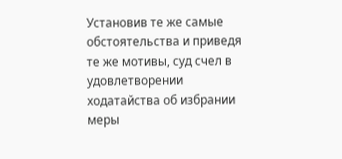Установив те же самые обстоятельства и приведя те же мотивы, суд счел в удовлетворении ходатайства об избрании меры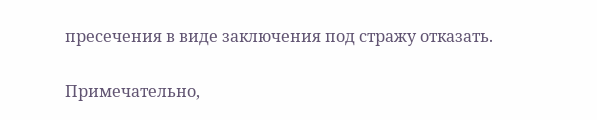пресечения в виде заключения под стражу отказать.

Примечательно,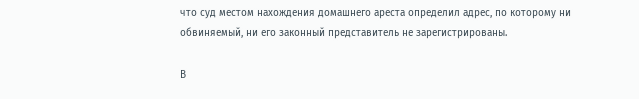что суд местом нахождения домашнего ареста определил адрес, по которому ни обвиняемый, ни его законный представитель не зарегистрированы.

В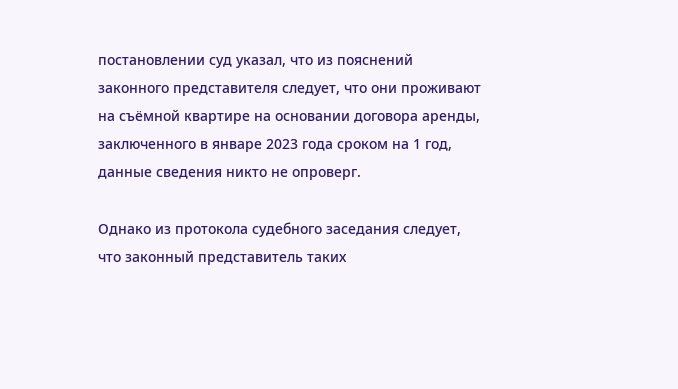постановлении суд указал, что из пояснений законного представителя следует, что они проживают на съёмной квартире на основании договора аренды, заключенного в январе 2023 года сроком на 1 год, данные сведения никто не опроверг.

Однако из протокола судебного заседания следует, что законный представитель таких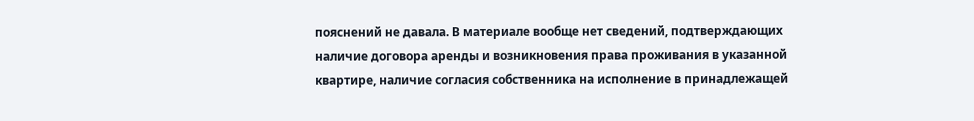пояснений не давала. В материале вообще нет сведений, подтверждающих наличие договора аренды и возникновения права проживания в указанной квартире, наличие согласия собственника на исполнение в принадлежащей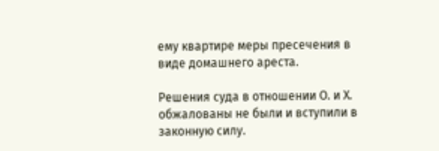ему квартире меры пресечения в виде домашнего ареста.

Решения суда в отношении О. и Х. обжалованы не были и вступили в законную силу.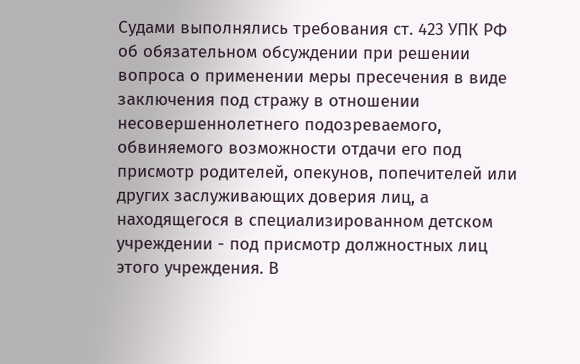Судами выполнялись требования ст. 423 УПК РФ об обязательном обсуждении при решении вопроса о применении меры пресечения в виде заключения под стражу в отношении несовершеннолетнего подозреваемого, обвиняемого возможности отдачи его под присмотр родителей, опекунов, попечителей или других заслуживающих доверия лиц, а находящегося в специализированном детском учреждении - под присмотр должностных лиц этого учреждения. В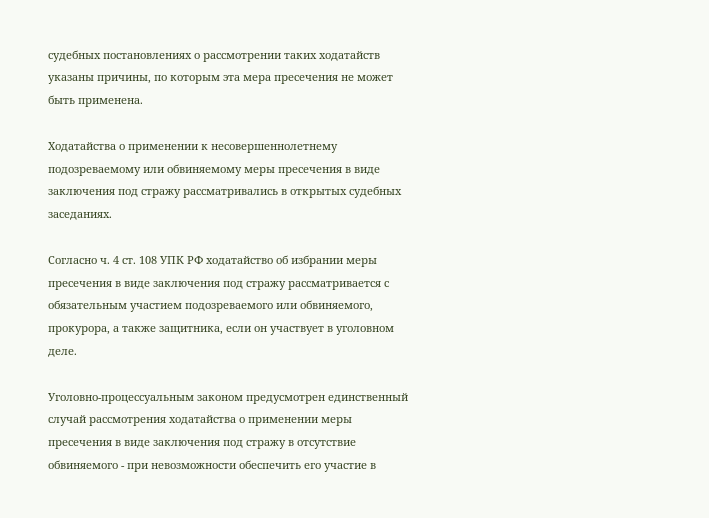судебных постановлениях о рассмотрении таких ходатайств указаны причины, по которым эта мера пресечения не может быть применена.

Ходатайства о применении к несовершеннолетнему подозреваемому или обвиняемому меры пресечения в виде заключения под стражу рассматривались в открытых судебных заседаниях.

Согласно ч. 4 ст. 108 УПК РФ ходатайство об избрании меры пресечения в виде заключения под стражу рассматривается с обязательным участием подозреваемого или обвиняемого, прокурора, а также защитника, если он участвует в уголовном деле.

Уголовно-процессуальным законом предусмотрен единственный случай рассмотрения ходатайства о применении меры пресечения в виде заключения под стражу в отсутствие обвиняемого - при невозможности обеспечить его участие в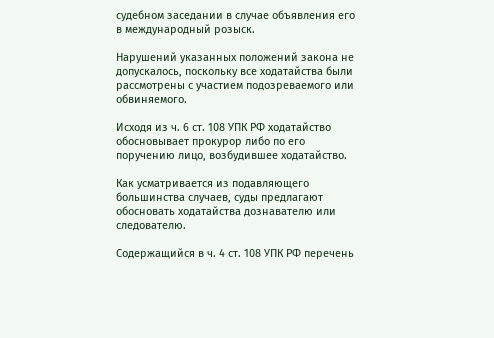судебном заседании в случае объявления его в международный розыск.

Нарушений указанных положений закона не допускалось, поскольку все ходатайства были рассмотрены с участием подозреваемого или обвиняемого.

Исходя из ч. 6 ст. 108 УПК РФ ходатайство обосновывает прокурор либо по его поручению лицо, возбудившее ходатайство.

Как усматривается из подавляющего большинства случаев, суды предлагают обосновать ходатайства дознавателю или следователю.

Содержащийся в ч. 4 ст. 108 УПК РФ перечень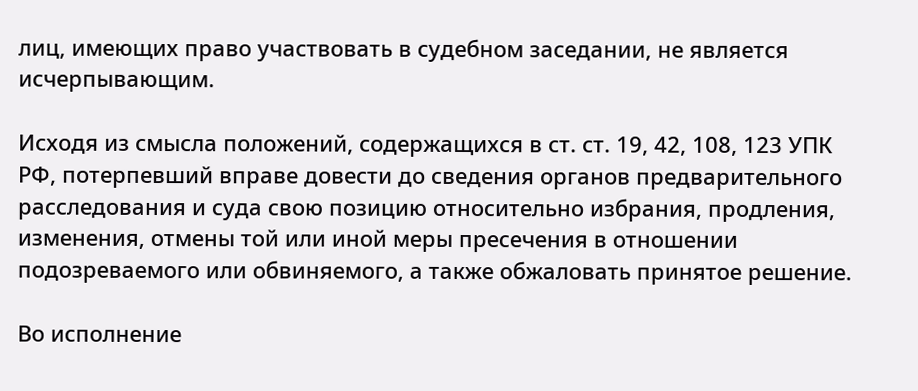лиц, имеющих право участвовать в судебном заседании, не является исчерпывающим.

Исходя из смысла положений, содержащихся в ст. ст. 19, 42, 108, 123 УПК РФ, потерпевший вправе довести до сведения органов предварительного расследования и суда свою позицию относительно избрания, продления, изменения, отмены той или иной меры пресечения в отношении подозреваемого или обвиняемого, а также обжаловать принятое решение.

Во исполнение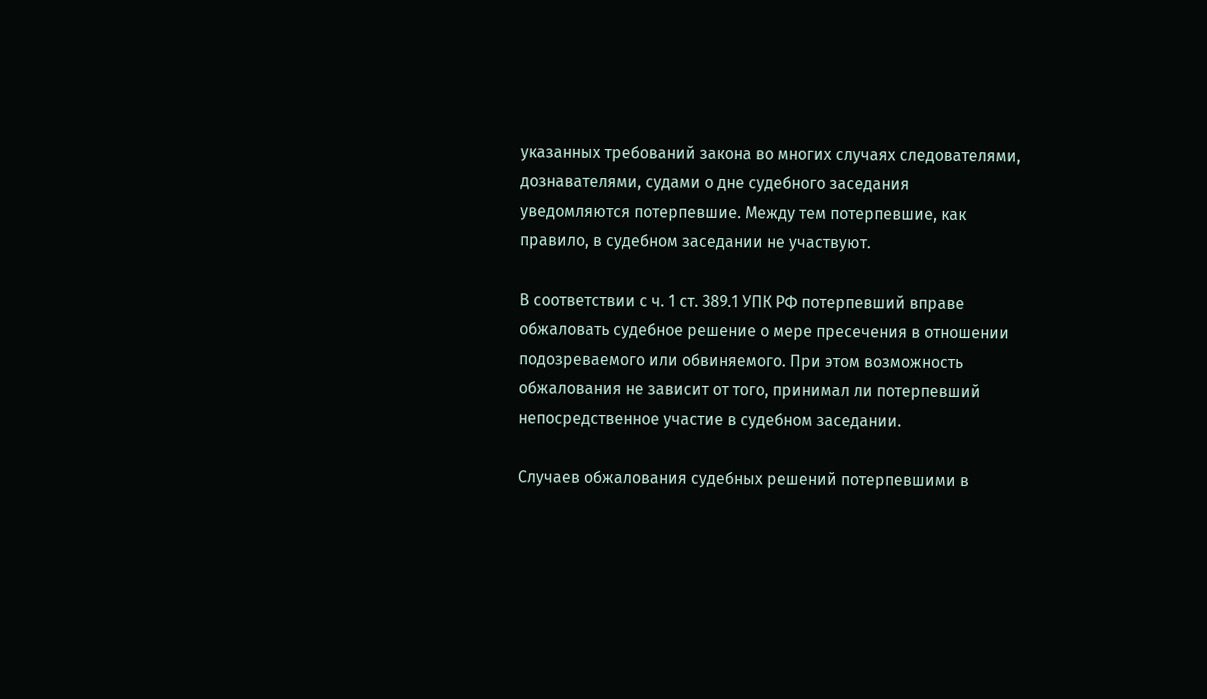указанных требований закона во многих случаях следователями, дознавателями, судами о дне судебного заседания уведомляются потерпевшие. Между тем потерпевшие, как правило, в судебном заседании не участвуют.

В соответствии с ч. 1 ст. 389.1 УПК РФ потерпевший вправе обжаловать судебное решение о мере пресечения в отношении подозреваемого или обвиняемого. При этом возможность обжалования не зависит от того, принимал ли потерпевший непосредственное участие в судебном заседании.

Случаев обжалования судебных решений потерпевшими в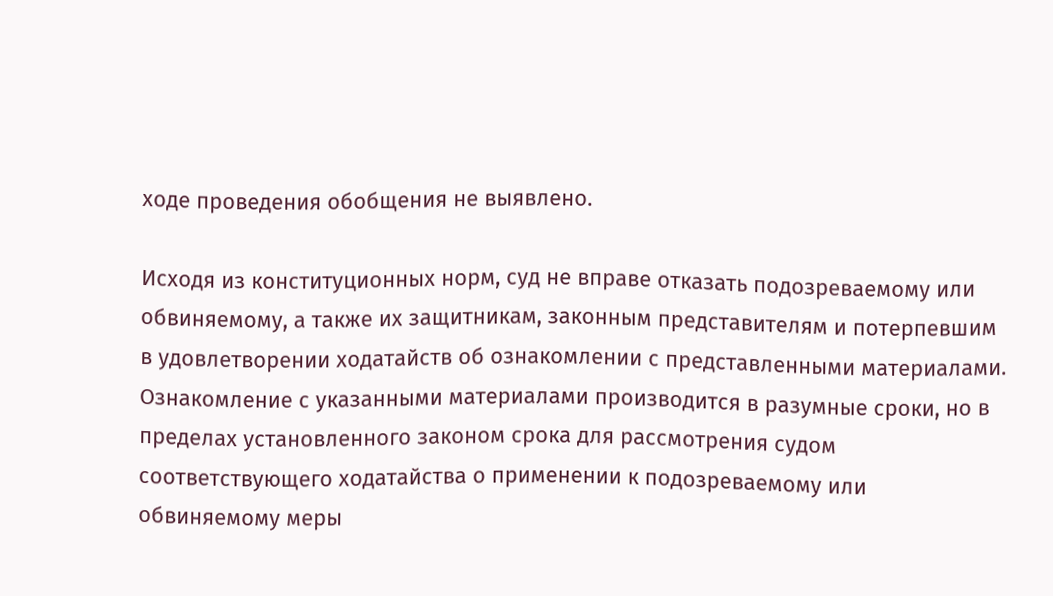ходе проведения обобщения не выявлено.

Исходя из конституционных норм, суд не вправе отказать подозреваемому или обвиняемому, а также их защитникам, законным представителям и потерпевшим в удовлетворении ходатайств об ознакомлении с представленными материалами. Ознакомление с указанными материалами производится в разумные сроки, но в пределах установленного законом срока для рассмотрения судом соответствующего ходатайства о применении к подозреваемому или обвиняемому меры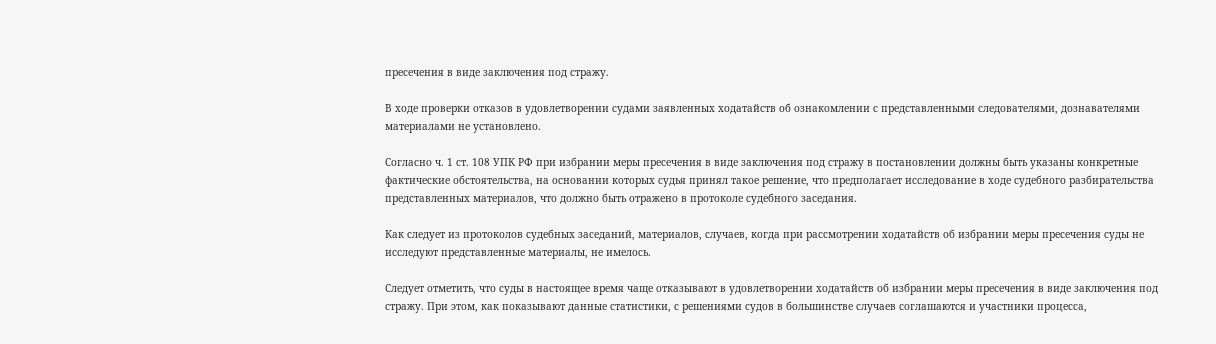пресечения в виде заключения под стражу.

В ходе проверки отказов в удовлетворении судами заявленных ходатайств об ознакомлении с представленными следователями, дознавателями материалами не установлено.

Согласно ч. 1 ст. 108 УПК РФ при избрании меры пресечения в виде заключения под стражу в постановлении должны быть указаны конкретные фактические обстоятельства, на основании которых судья принял такое решение, что предполагает исследование в ходе судебного разбирательства представленных материалов, что должно быть отражено в протоколе судебного заседания.

Как следует из протоколов судебных заседаний, материалов, случаев, когда при рассмотрении ходатайств об избрании меры пресечения суды не исследуют представленные материалы, не имелось.

Следует отметить, что суды в настоящее время чаще отказывают в удовлетворении ходатайств об избрании меры пресечения в виде заключения под стражу. При этом, как показывают данные статистики, с решениями судов в большинстве случаев соглашаются и участники процесса,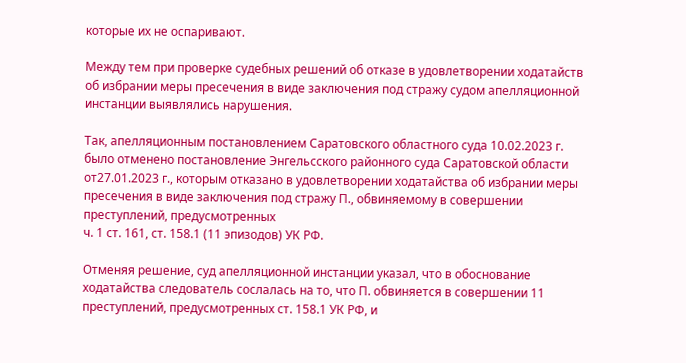которые их не оспаривают.

Между тем при проверке судебных решений об отказе в удовлетворении ходатайств об избрании меры пресечения в виде заключения под стражу судом апелляционной инстанции выявлялись нарушения.

Так, апелляционным постановлением Саратовского областного суда 10.02.2023 г. было отменено постановление Энгельсского районного суда Саратовской области от27.01.2023 г., которым отказано в удовлетворении ходатайства об избрании меры пресечения в виде заключения под стражу П., обвиняемому в совершении преступлений, предусмотренных
ч. 1 ст. 161, ст. 158.1 (11 эпизодов) УК РФ.

Отменяя решение, суд апелляционной инстанции указал, что в обоснование ходатайства следователь сослалась на то, что П. обвиняется в совершении 11 преступлений, предусмотренных ст. 158.1 УК РФ, и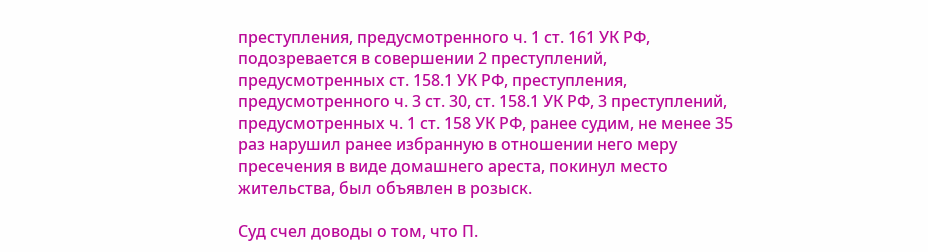преступления, предусмотренного ч. 1 ст. 161 УК РФ, подозревается в совершении 2 преступлений, предусмотренных ст. 158.1 УК РФ, преступления, предусмотренного ч. 3 ст. 30, ст. 158.1 УК РФ, 3 преступлений, предусмотренных ч. 1 ст. 158 УК РФ, ранее судим, не менее 35 раз нарушил ранее избранную в отношении него меру пресечения в виде домашнего ареста, покинул место жительства, был объявлен в розыск.

Суд счел доводы о том, что П.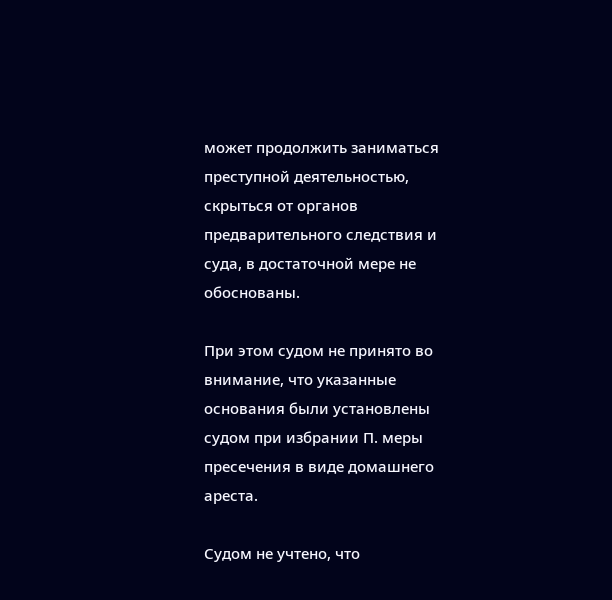может продолжить заниматься преступной деятельностью, скрыться от органов предварительного следствия и суда, в достаточной мере не обоснованы.

При этом судом не принято во внимание, что указанные основания были установлены судом при избрании П. меры пресечения в виде домашнего ареста.

Судом не учтено, что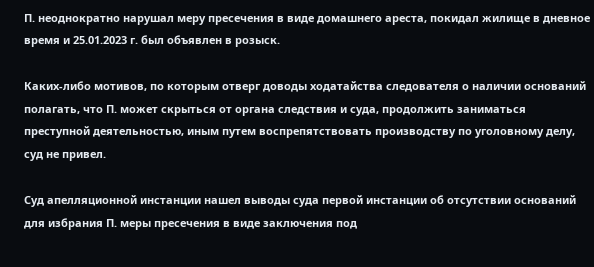П. неоднократно нарушал меру пресечения в виде домашнего ареста, покидал жилище в дневное время и 25.01.2023 г. был объявлен в розыск.

Каких-либо мотивов, по которым отверг доводы ходатайства следователя о наличии оснований полагать, что П. может скрыться от органа следствия и суда, продолжить заниматься преступной деятельностью, иным путем воспрепятствовать производству по уголовному делу, суд не привел.

Суд апелляционной инстанции нашел выводы суда первой инстанции об отсутствии оснований для избрания П. меры пресечения в виде заключения под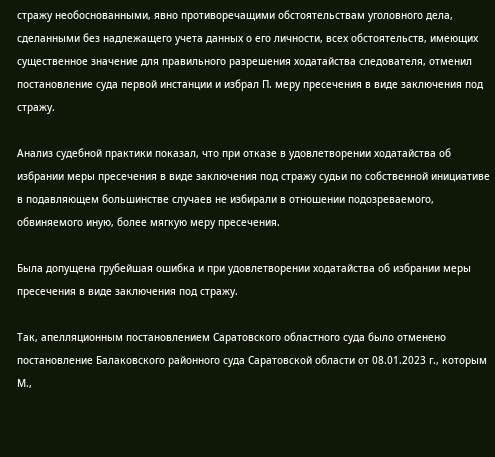стражу необоснованными, явно противоречащими обстоятельствам уголовного дела, сделанными без надлежащего учета данных о его личности, всех обстоятельств, имеющих существенное значение для правильного разрешения ходатайства следователя, отменил постановление суда первой инстанции и избрал П. меру пресечения в виде заключения под стражу.

Анализ судебной практики показал, что при отказе в удовлетворении ходатайства об избрании меры пресечения в виде заключения под стражу судьи по собственной инициативе в подавляющем большинстве случаев не избирали в отношении подозреваемого, обвиняемого иную, более мягкую меру пресечения.

Была допущена грубейшая ошибка и при удовлетворении ходатайства об избрании меры пресечения в виде заключения под стражу.

Так, апелляционным постановлением Саратовского областного суда было отменено постановление Балаковского районного суда Саратовской области от 08.01.2023 г., которым М.,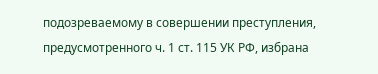подозреваемому в совершении преступления, предусмотренного ч. 1 ст. 115 УК РФ, избрана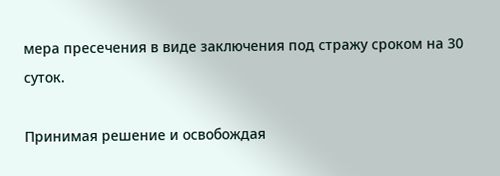мера пресечения в виде заключения под стражу сроком на 30 суток.

Принимая решение и освобождая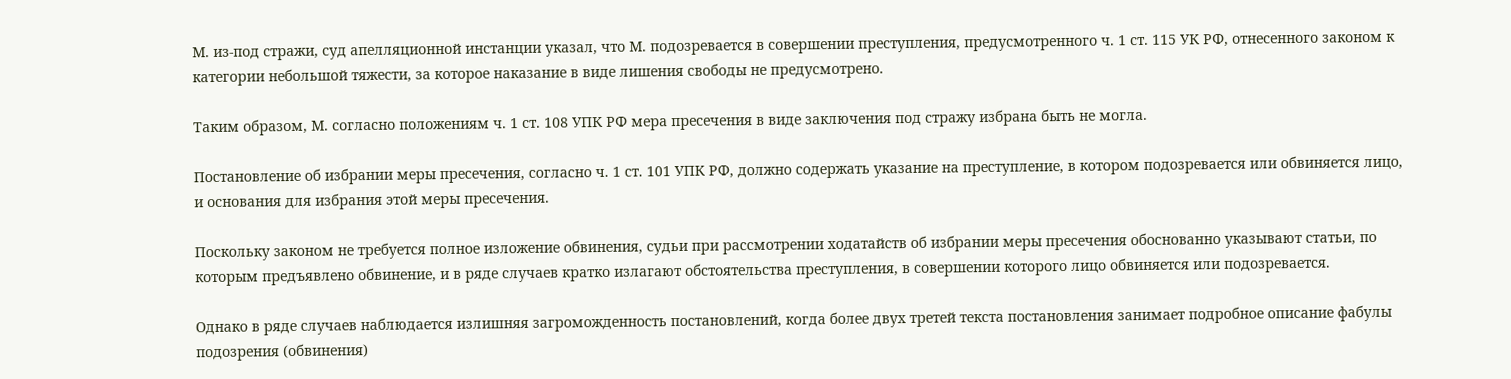М. из-под стражи, суд апелляционной инстанции указал, что М. подозревается в совершении преступления, предусмотренного ч. 1 ст. 115 УК РФ, отнесенного законом к категории небольшой тяжести, за которое наказание в виде лишения свободы не предусмотрено.

Таким образом, М. согласно положениям ч. 1 ст. 108 УПК РФ мера пресечения в виде заключения под стражу избрана быть не могла.

Постановление об избрании меры пресечения, согласно ч. 1 ст. 101 УПК РФ, должно содержать указание на преступление, в котором подозревается или обвиняется лицо, и основания для избрания этой меры пресечения.

Поскольку законом не требуется полное изложение обвинения, судьи при рассмотрении ходатайств об избрании меры пресечения обоснованно указывают статьи, по которым предъявлено обвинение, и в ряде случаев кратко излагают обстоятельства преступления, в совершении которого лицо обвиняется или подозревается.

Однако в ряде случаев наблюдается излишняя загроможденность постановлений, когда более двух третей текста постановления занимает подробное описание фабулы подозрения (обвинения)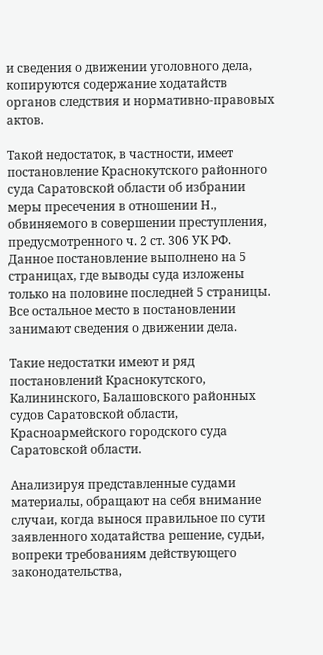и сведения о движении уголовного дела, копируются содержание ходатайств органов следствия и нормативно-правовых актов.

Такой недостаток, в частности, имеет постановление Краснокутского районного суда Саратовской области об избрании меры пресечения в отношении Н., обвиняемого в совершении преступления, предусмотренного ч. 2 ст. 306 УК РФ. Данное постановление выполнено на 5 страницах, где выводы суда изложены только на половине последней 5 страницы. Все остальное место в постановлении занимают сведения о движении дела.

Такие недостатки имеют и ряд постановлений Краснокутского, Калининского, Балашовского районных судов Саратовской области, Красноармейского городского суда Саратовской области.

Анализируя представленные судами материалы, обращают на себя внимание случаи, когда вынося правильное по сути заявленного ходатайства решение, судьи, вопреки требованиям действующего законодательства,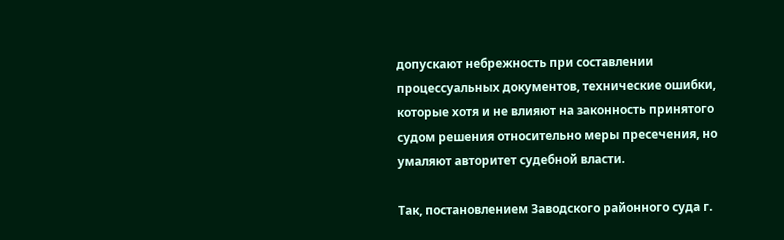допускают небрежность при составлении процессуальных документов, технические ошибки, которые хотя и не влияют на законность принятого судом решения относительно меры пресечения, но умаляют авторитет судебной власти.

Так, постановлением Заводского районного суда г.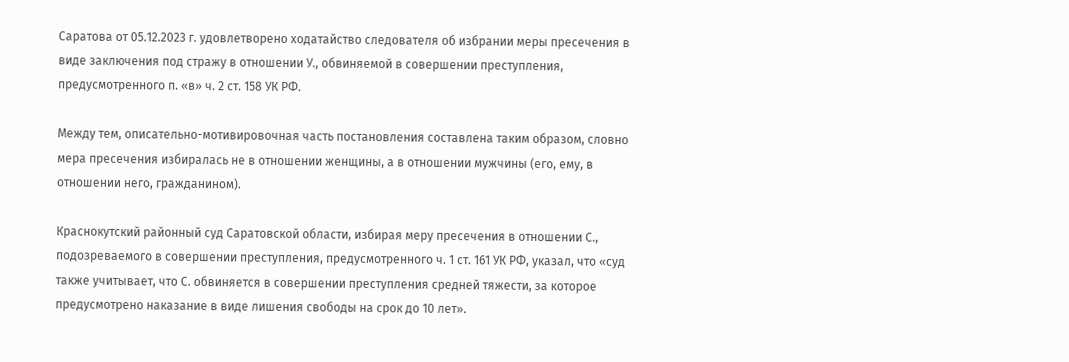Саратова от 05.12.2023 г. удовлетворено ходатайство следователя об избрании меры пресечения в виде заключения под стражу в отношении У., обвиняемой в совершении преступления, предусмотренного п. «в» ч. 2 ст. 158 УК РФ.

Между тем, описательно-мотивировочная часть постановления составлена таким образом, словно мера пресечения избиралась не в отношении женщины, а в отношении мужчины (его, ему, в отношении него, гражданином).

Краснокутский районный суд Саратовской области, избирая меру пресечения в отношении С., подозреваемого в совершении преступления, предусмотренного ч. 1 ст. 161 УК РФ, указал, что «суд также учитывает, что С. обвиняется в совершении преступления средней тяжести, за которое предусмотрено наказание в виде лишения свободы на срок до 10 лет».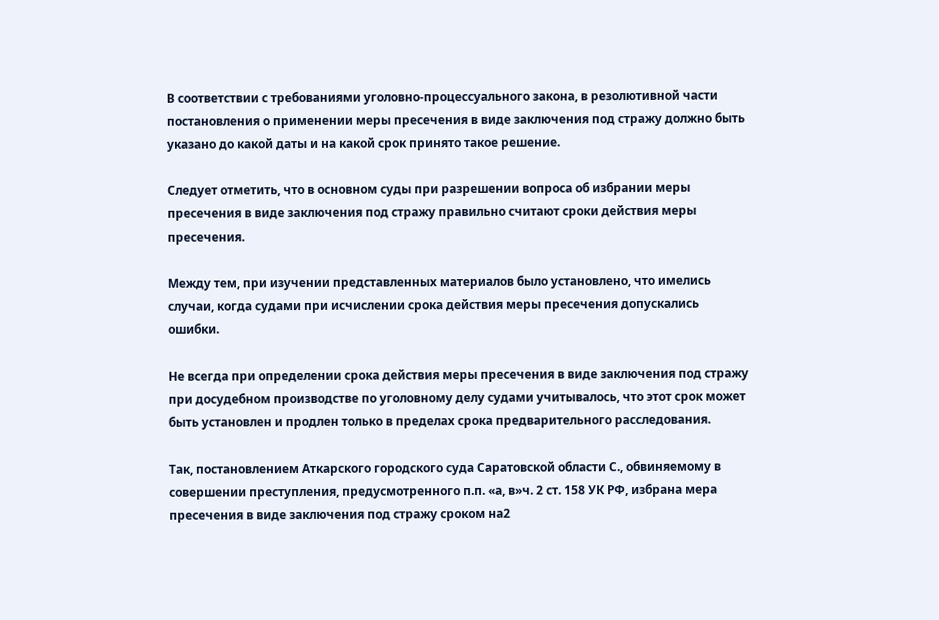В соответствии с требованиями уголовно-процессуального закона, в резолютивной части постановления о применении меры пресечения в виде заключения под стражу должно быть указано до какой даты и на какой срок принято такое решение.

Следует отметить, что в основном суды при разрешении вопроса об избрании меры пресечения в виде заключения под стражу правильно считают сроки действия меры пресечения.

Между тем, при изучении представленных материалов было установлено, что имелись случаи, когда судами при исчислении срока действия меры пресечения допускались ошибки.

Не всегда при определении срока действия меры пресечения в виде заключения под стражу при досудебном производстве по уголовному делу судами учитывалось, что этот срок может быть установлен и продлен только в пределах срока предварительного расследования.

Так, постановлением Аткарского городского суда Саратовской области С., обвиняемому в совершении преступления, предусмотренного п.п. «а, в»ч. 2 ст. 158 УК РФ, избрана мера пресечения в виде заключения под стражу сроком на2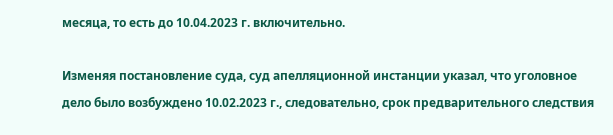месяца, то есть до 10.04.2023 г. включительно.

Изменяя постановление суда, суд апелляционной инстанции указал, что уголовное дело было возбуждено 10.02.2023 г., следовательно, срок предварительного следствия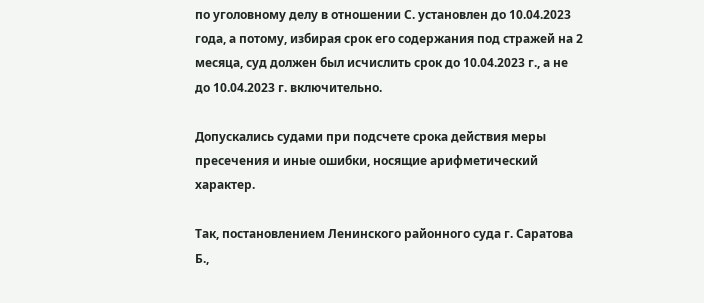по уголовному делу в отношении С. установлен до 10.04.2023 года, а потому, избирая срок его содержания под стражей на 2 месяца, суд должен был исчислить срок до 10.04.2023 г., а не до 10.04.2023 г. включительно.

Допускались судами при подсчете срока действия меры пресечения и иные ошибки, носящие арифметический характер.

Так, постановлением Ленинского районного суда г. Саратова Б.,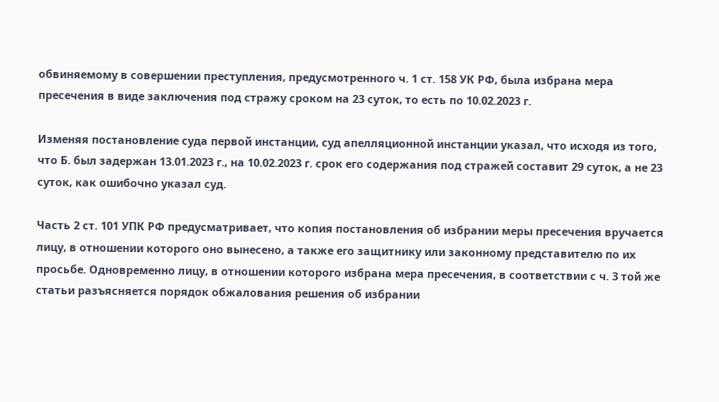обвиняемому в совершении преступления, предусмотренного ч. 1 ст. 158 УК РФ, была избрана мера пресечения в виде заключения под стражу сроком на 23 суток, то есть по 10.02.2023 г.

Изменяя постановление суда первой инстанции, суд апелляционной инстанции указал, что исходя из того, что Б. был задержан 13.01.2023 г., на 10.02.2023 г. срок его содержания под стражей составит 29 суток, а не 23 суток, как ошибочно указал суд.

Часть 2 ст. 101 УПК РФ предусматривает, что копия постановления об избрании меры пресечения вручается лицу, в отношении которого оно вынесено, а также его защитнику или законному представителю по их просьбе. Одновременно лицу, в отношении которого избрана мера пресечения, в соответствии с ч. 3 той же статьи разъясняется порядок обжалования решения об избрании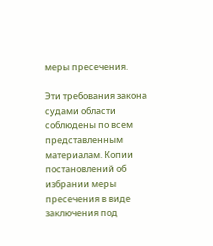меры пресечения.

Эти требования закона судами области соблюдены по всем представленным материалам. Копии постановлений об избрании меры пресечения в виде заключения под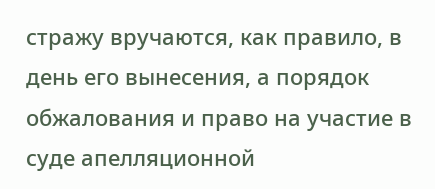стражу вручаются, как правило, в день его вынесения, а порядок обжалования и право на участие в суде апелляционной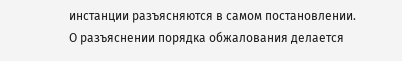инстанции разъясняются в самом постановлении. О разъяснении порядка обжалования делается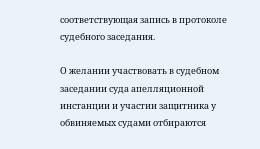соответствующая запись в протоколе судебного заседания.

О желании участвовать в судебном заседании суда апелляционной инстанции и участии защитника у обвиняемых судами отбираются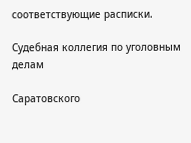соответствующие расписки.

Судебная коллегия по уголовным делам

Саратовского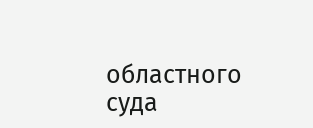областного суда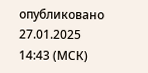опубликовано 27.01.2025 14:43 (МСК)